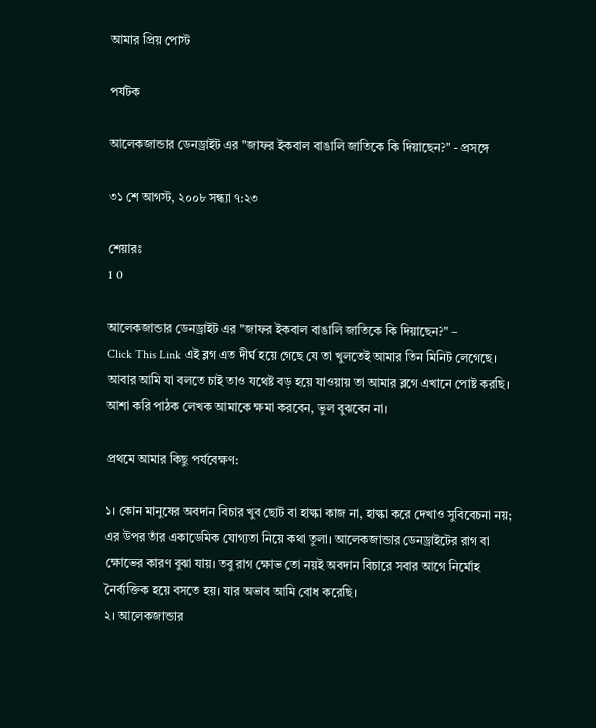আমার প্রিয় পোস্ট

পর্যটক

আলেকজান্ডার ডেনড্রাইট এর "জাফর ইকবাল বাঙালি জাতিকে কি দিয়াছেন?" - প্রসঙ্গে

৩১ শে আগস্ট, ২০০৮ সন্ধ্যা ৭:২৩

শেয়ারঃ
1 0

আলেকজান্ডার ডেনড্রাইট এর "জাফর ইকবাল বাঙালি জাতিকে কি দিয়াছেন?" –
Click This Link এই ব্লগ এত দীর্ঘ হয়ে গেছে যে তা খুলতেই আমার তিন মিনিট লেগেছে। আবার আমি যা বলতে চাই তাও যথেষ্ট বড় হয়ে যাওয়ায় তা আমার ব্লগে এখানে পোষ্ট করছি। আশা করি পাঠক লেখক আমাকে ক্ষমা করবেন, ভুল বুঝবেন না।

প্রথমে আমার কিছু পর্যবেক্ষণ:

১। কোন মানুষের অবদান বিচার খুব ছোট বা হাল্কা কাজ না, হাল্কা করে দেখাও সুবিবেচনা নয়; এর উপর তাঁর একাডেমিক যোগ্যতা নিয়ে কথা তুলা। আলেকজান্ডার ডেনড্রাইটের রাগ বা ক্ষোভের কারণ বুঝা যায়। তবু রাগ ক্ষোভ তো নয়ই অবদান বিচারে সবার আগে নির্মোহ নৈর্ব্যক্তিক হয়ে বসতে হয়। যার অভাব আমি বোধ করেছি।
২। আলেকজান্ডার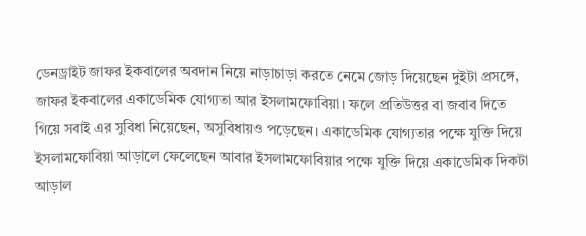ডেনড্রাইট জাফর ইকবালের অবদান নিয়ে নাড়াচাড়া করতে নেমে জোড় দিয়েছেন দুইটা প্রসঙ্গে, জাফর ইকবালের একাডেমিক যোগ্যতা আর ইসলামফোবিয়া। ফলে প্রতিউত্তর বা জবাব দিতে গিয়ে সবাই এর সুবিধা নিয়েছেন, অসুবিধায়ও পড়েছেন। একাডেমিক যোগ্যতার পক্ষে যুক্তি দিয়ে ইসলামফোবিয়া আড়ালে ফেলেছেন আবার ইসলামফোবিয়ার পক্ষে যুক্তি দিয়ে একাডেমিক দিকটা আড়াল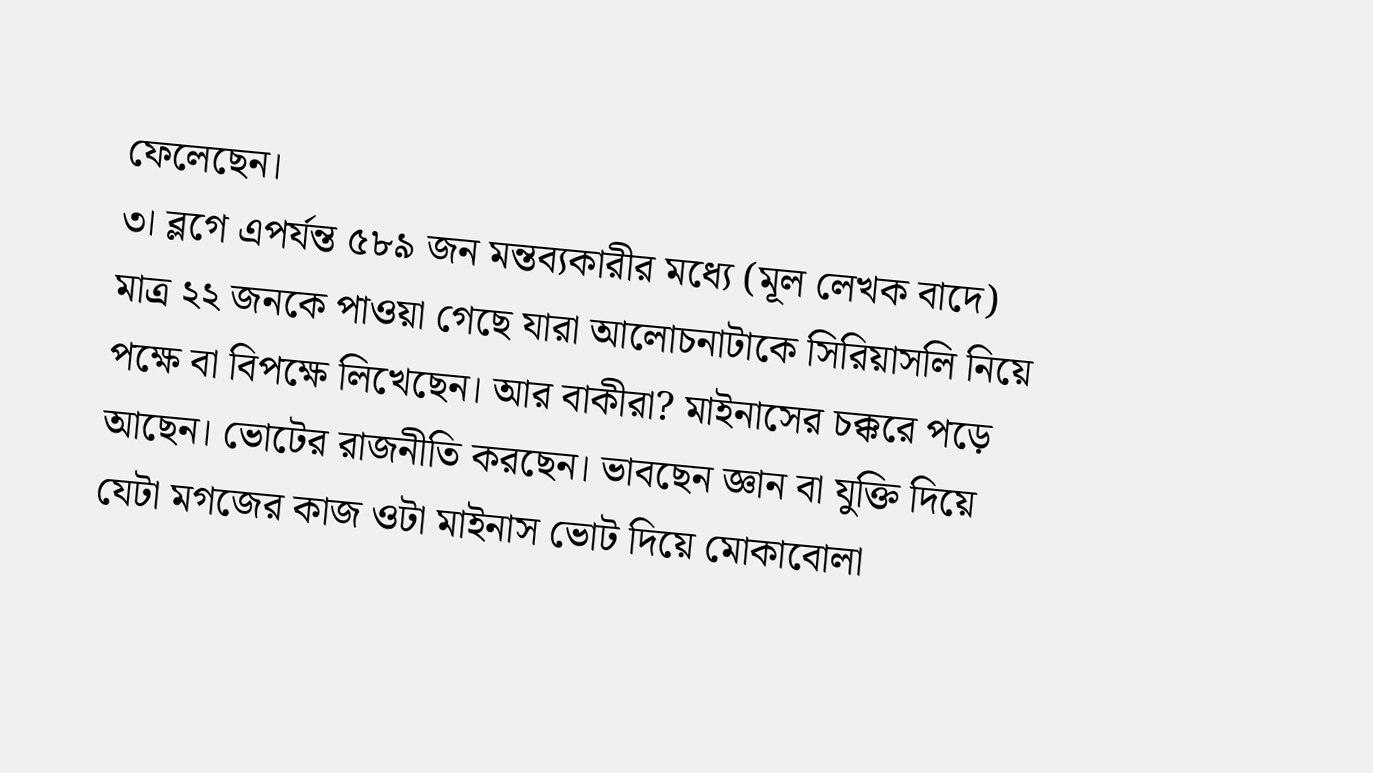ফেলেছেন।
৩। ব্লগে এপর্যন্ত ৫৮৯ জন মন্তব্যকারীর মধ্যে (মূল লেখক বাদে) মাত্র ২২ জনকে পাওয়া গেছে যারা আলোচনাটাকে সিরিয়াসলি নিয়ে পক্ষে বা বিপক্ষে লিখেছেন। আর বাকীরা? মাইনাসের চক্করে পড়ে আছেন। ভোটের রাজনীতি করছেন। ভাবছেন জ্ঞান বা যুক্তি দিয়ে যেটা মগজের কাজ ওটা মাইনাস ভোট দিয়ে মোকাবোলা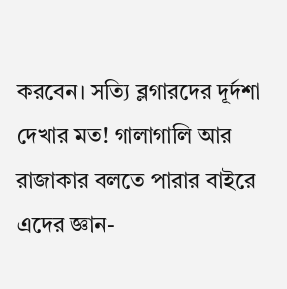করবেন। সত্যি ব্লগারদের দূর্দশা দেখার মত! গালাগালি আর রাজাকার বলতে পারার বাইরে এদের জ্ঞান-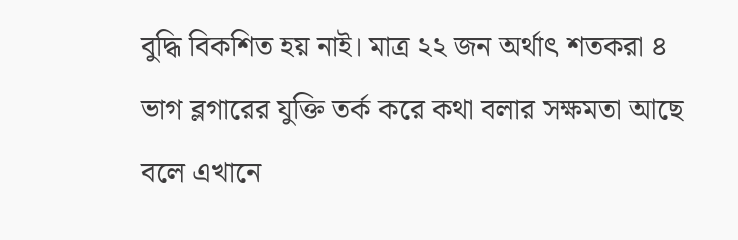বুদ্ধি বিকশিত হয় নাই। মাত্র ২২ জন অর্থাৎ শতকরা ৪ ভাগ ব্লগারের যুক্তি তর্ক করে কথা বলার সক্ষমতা আছে বলে এখানে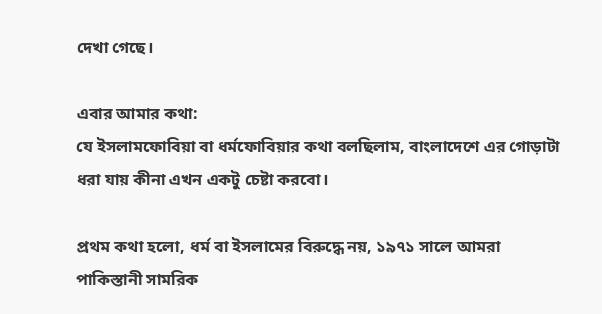দেখা গেছে।

এবার আমার কথা:
যে ইসলামফোবিয়া বা ধর্মফোবিয়ার কথা বলছিলাম, বাংলাদেশে এর গোড়াটা ধরা যায় কীনা এখন একটু চেষ্টা করবো।

প্রথম কথা হলো, ধর্ম বা ইসলামের বিরুদ্ধে নয়, ১৯৭১ সালে আমরা পাকিস্তানী সামরিক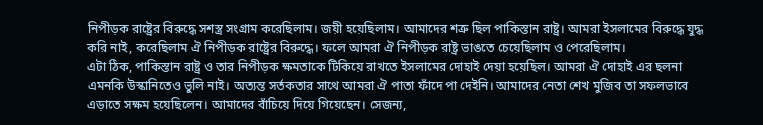নিপীড়ক রাষ্ট্রের বিরুদ্ধে সশস্ত্র সংগ্রাম করেছিলাম। জয়ী হয়েছিলাম। আমাদের শত্রু ছিল পাকিস্তান রাষ্ট্র। আমরা ইসলামের বিরুদ্ধে যুদ্ধ করি নাই, করেছিলাম ঐ নিপীড়ক রাষ্ট্রের বিরুদ্ধে। ফলে আমরা ঐ নিপীড়ক রাষ্ট্র ভাঙতে চেয়েছিলাম ও পেরেছিলাম।
এটা ঠিক, পাকিস্তান রাষ্ট্র ও তার নিপীড়ক ক্ষমতাকে টিকিয়ে রাখতে ইসলামের দোহাই দেয়া হয়েছিল। আমরা ঐ দোহাই এর ছলনা এমনকি উস্কানিতেও ভুলি নাই। অত্যন্ত সর্তকতার সাথে আমরা ঐ পাতা ফাঁদে পা দেইনি। আমাদের নেতা শেখ মুজিব তা সফলভাবে এড়াতে সক্ষম হয়েছিলেন। আমাদের বাঁচিয়ে দিয়ে গিয়েছেন। সেজন্য,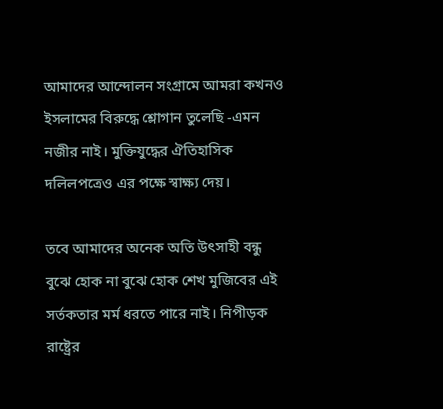আমাদের আন্দোলন সংগ্রামে আমরা কখনও ইসলামের বিরুদ্ধে শ্লোগান তুলেছি -এমন নজীর নাই। মুক্তিযুদ্ধের ঐতিহাসিক দলিলপত্রেও এর পক্ষে স্বাক্ষ্য দেয়।

তবে আমাদের অনেক অতি উৎসাহী বন্ধু বুঝে হোক না বুঝে হোক শেখ মুজিবের এই সর্তকতার মর্ম ধরতে পারে নাই। নিপীড়ক রাষ্ট্রের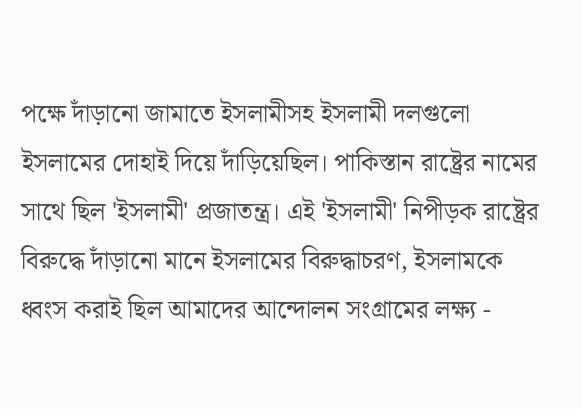পক্ষে দাঁড়ানো জামাতে ইসলামীসহ ইসলামী দলগুলো ইসলামের দোহাই দিয়ে দাঁড়িয়েছিল। পাকিস্তান রাষ্ট্রের নামের সাথে ছিল 'ইসলামী' প্রজাতন্ত্র। এই 'ইসলামী' নিপীড়ক রাষ্ট্রের বিরুদ্ধে দাঁড়ানো মানে ইসলামের বিরুদ্ধাচরণ, ইসলামকে ধ্বংস করাই ছিল আমাদের আন্দোলন সংগ্রামের লক্ষ্য -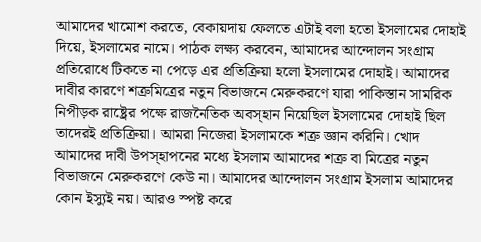আমাদের খামোশ করতে, বেকায়দায় ফেলতে এটাই বলা হতো ইসলামের দোহাই দিয়ে, ইসলামের নামে। পাঠক লক্ষ্য করবেন, আমাদের আন্দোলন সংগ্রাম প্রতিরোধে টিকতে না পেড়ে এর প্রতিক্রিয়া হলো ইসলামের দোহাই। আমাদের দাবীর কারণে শত্রুমিত্রের নতুন বিভাজনে মেরুকরণে যারা পাকিস্তান সামরিক নিপীড়ক রাষ্ট্রের পক্ষে রাজনৈতিক অবস্হান নিয়েছিল ইসলামের দোহাই ছিল তাদেরই প্রতিক্রিয়া। আমরা নিজেরা ইসলামকে শত্রু জ্ঞান করিনি। খোদ আমাদের দাবী উপস্হাপনের মধ্যে ইসলাম আমাদের শত্রু বা মিত্রের নতুন বিভাজনে মেরুকরণে কেউ না। আমাদের আন্দোলন সংগ্রাম ইসলাম আমাদের কোন ইস্যুই নয়। আরও স্পষ্ট করে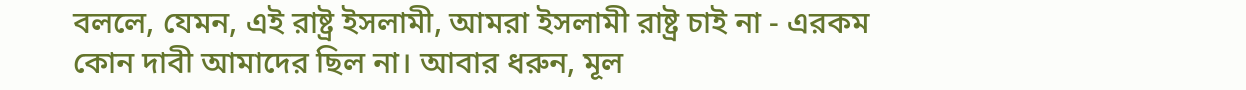বললে, যেমন, এই রাষ্ট্র ইসলামী, আমরা ইসলামী রাষ্ট্র চাই না - এরকম কোন দাবী আমাদের ছিল না। আবার ধরুন, মূল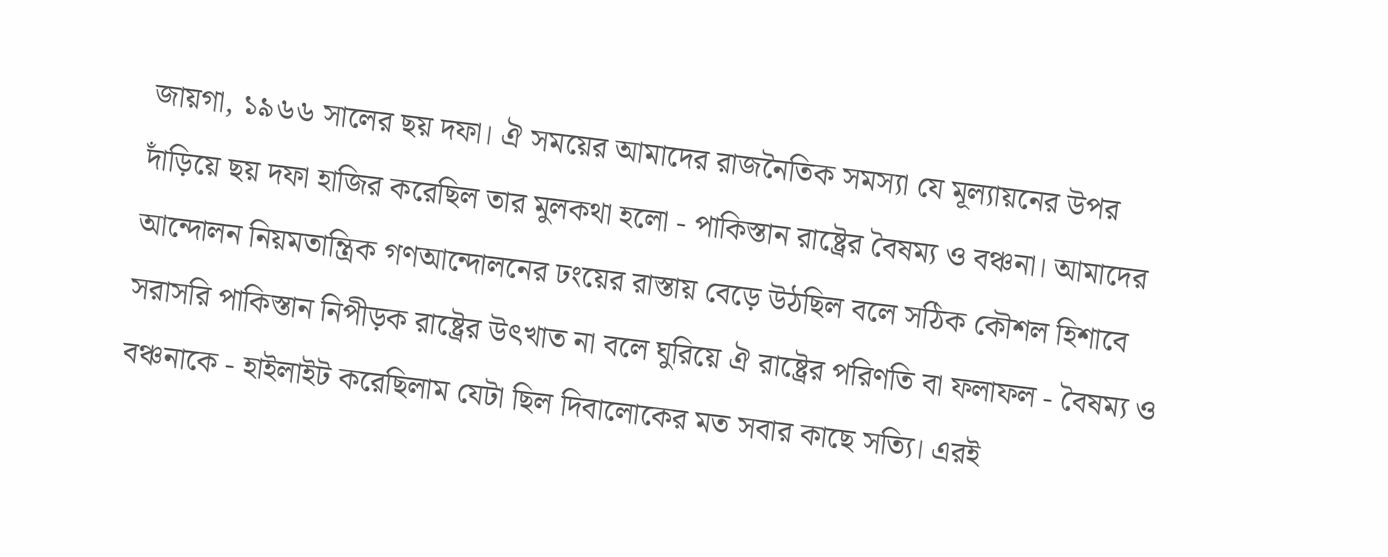জায়গা, ১৯৬৬ সালের ছয় দফা। ঐ সময়ের আমাদের রাজনৈতিক সমস্যা যে মূল্যায়নের উপর দাঁড়িয়ে ছয় দফা হাজির করেছিল তার মুলকথা হলো - পাকিস্তান রাষ্ট্রের বৈষম্য ও বঞ্চনা। আমাদের আন্দোলন নিয়মতান্ত্রিক গণআন্দোলনের ঢংয়ের রাস্তায় বেড়ে উঠছিল বলে সঠিক কৌশল হিশাবে সরাসরি পাকিস্তান নিপীড়ক রাষ্ট্রের উৎখাত না বলে ঘুরিয়ে ঐ রাষ্ট্রের পরিণতি বা ফলাফল - বৈষম্য ও বঞ্চনাকে - হাইলাইট করেছিলাম যেটা ছিল দিবালোকের মত সবার কাছে সত্যি। এরই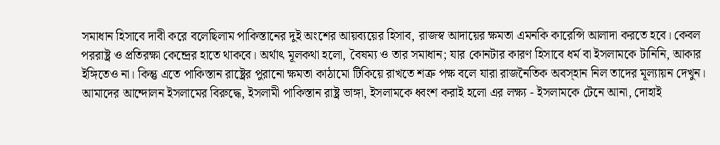সমাধান হিসাবে দাবী করে বলেছিলাম পাকিস্তানের দুই অংশের আয়ব্যয়ের হিসাব, রাজস্ব আদায়ের ক্ষমতা এমনকি কারেন্সি আলাদা করতে হবে। কেবল পররাষ্ট্র ও প্রতিরক্ষা কেন্দ্রের হাতে থাকবে। অর্থাৎ মূলকথা হলো, বৈষম্য ও তার সমাধান; যার কোনটার কারণ হিসাবে ধর্ম বা ইসলামকে টানিনি, আকার ইঙ্গিতেও না। কিন্তু এতে পাকিস্তান রাষ্ট্রের পুরানো ক্ষমতা কাঠামো টিকিয়ে রাখতে শত্রু পক্ষ বলে যারা রাজনৈতিক অবস্হান নিল তাদের মূল্যায়ন দেখুন। আমাদের আন্দোলন ইসলামের বিরুদ্ধে, ইসলামী পাকিস্তান রাষ্ট্র ভাঙ্গা, ইসলামকে ধ্বংশ করাই হলো এর লক্ষ্য - ইসলামকে টেনে আনা, দোহাই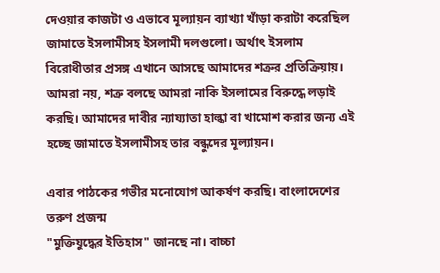দেওয়ার কাজটা ও এভাবে মূল্যায়ন ব্যাখ্যা খাঁড়া করাটা করেছিল জামাতে ইসলামীসহ ইসলামী দলগুলো। অর্থাৎ ইসলাম বিরোধীতার প্রসঙ্গ এখানে আসছে আমাদের শত্রুর প্রতিক্রিয়ায়। আমরা নয়, শত্রু বলছে আমরা নাকি ইসলামের বিরুদ্ধে লড়াই করছি। আমাদের দাবীর ন্যায্যাতা হাল্কা বা খামোশ করার জন্য এই হচ্ছে জামাতে ইসলামীসহ তার বন্ধুদের মূল্যায়ন।

এবার পাঠকের গভীর মনোযোগ আকর্ষণ করছি। বাংলাদেশের তরুণ প্রজন্ম
"মুক্তিযুদ্ধের ইতিহাস" জানছে না। বাচ্চা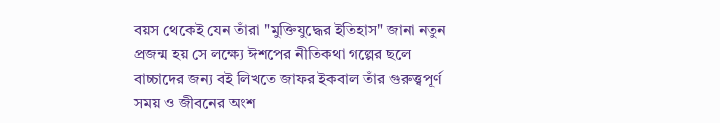বয়স থেকেই যেন তাঁরা "মুক্তিযুদ্ধের ইতিহাস" জানা নতুন প্রজন্ম হয় সে লক্ষ্যে ঈশপের নীতিকথা গল্পের ছলে বাচ্চাদের জন্য বই লিখতে জাফর ইকবাল তাঁর গুরুত্ত্বপূর্ণ সময় ও জীবনের অংশ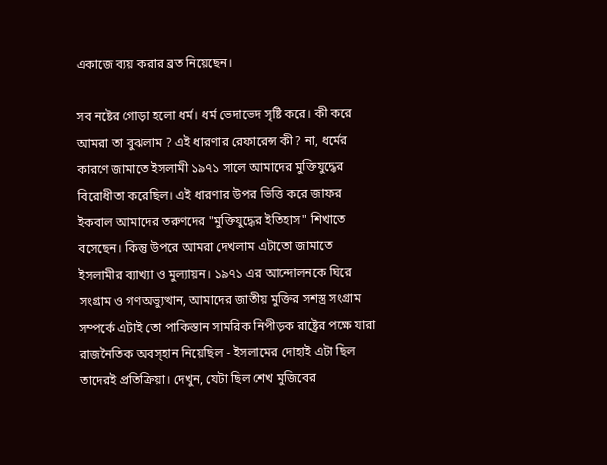একাজে ব্যয় করার ব্রত নিয়েছেন।

সব নষ্টের গোড়া হলো ধর্ম। ধর্ম ভেদাভেদ সৃষ্টি করে। কী করে আমরা তা বুঝলাম ? এই ধারণার রেফারেন্স কী? না, ধর্মের কারণে জামাতে ইসলামী ১৯৭১ সালে আমাদের মুক্তিযুদ্ধের বিরোধীতা করেছিল। এই ধারণার উপর ভিত্তি করে জাফর ইকবাল আমাদের তরুণদের "মুক্তিযুদ্ধের ইতিহাস" শিখাতে বসেছেন। কিন্তু উপরে আমরা দেখলাম এটাতো জামাতে ইসলামীর ব্যাখ্যা ও মুল্যায়ন। ১৯৭১ এর আন্দোলনকে ঘিরে সংগ্রাম ও গণঅভ্যুত্থান, আমাদের জাতীয় মুক্তির সশস্ত্র সংগ্রাম সম্পর্কে এটাই তো পাকিস্তান সামরিক নিপীড়ক রাষ্ট্রের পক্ষে যারা রাজনৈতিক অবস্হান নিয়েছিল - ইসলামের দোহাই এটা ছিল তাদেরই প্রতিক্রিয়া। দেখুন, যেটা ছিল শেখ মুজিবের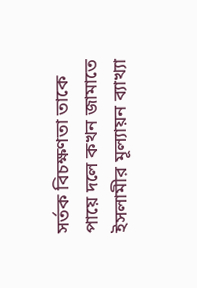সর্তক বিচক্ষণতা তাকে পায়ে দলে কখন জামাতে ইসলামীর মূল্যায়ন ব্যাখ্যা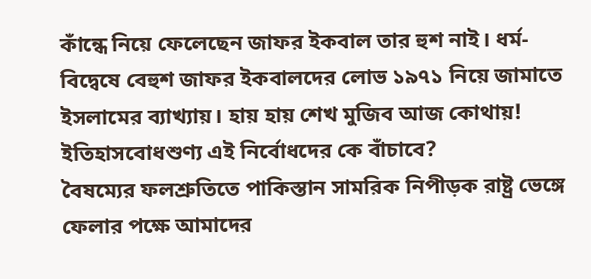কাঁন্ধে নিয়ে ফেলেছেন জাফর ইকবাল তার হুশ নাই। ধর্ম-বিদ্বেষে বেহুশ জাফর ইকবালদের লোভ ১৯৭১ নিয়ে জামাতে ইসলামের ব্যাখ্যায়। হায় হায় শেখ মুজিব আজ কোথায়! ইতিহাসবোধশুণ্য এই নির্বোধদের কে বাঁচাবে?
বৈষম্যের ফলশ্রুতিতে পাকিস্তান সামরিক নিপীড়ক রাষ্ট্র ভেঙ্গে ফেলার পক্ষে আমাদের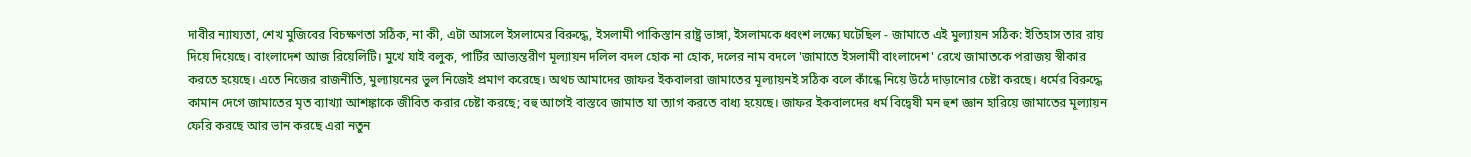দাবীর ন্যায্যতা, শেখ মুজিবের বিচক্ষণতা সঠিক, না কী, এটা আসলে ইসলামের বিরুদ্ধে, ইসলামী পাকিস্তান রাষ্ট্র ভাঙ্গা, ইসলামকে ধ্বংশ লক্ষ্যে ঘটেছিল - জামাতে এই মুল্যায়ন সঠিক: ইতিহাস তার রায় দিয়ে দিয়েছে। বাংলাদেশ আজ রিয়েলিটি। মুখে যাই বলুক, পার্টির আভ্যন্তরীণ মূল্যায়ন দলিল বদল হোক না হোক, দলের নাম বদলে 'জামাতে ইসলামী বাংলাদেশ' রেখে জামাতকে পরাজয় স্বীকার করতে হয়েছে। এতে নিজের রাজনীতি, মুল্যায়নের ভুল নিজেই প্রমাণ করেছে। অথচ আমাদের জাফর ইকবালরা জামাতের মূল্যায়নই সঠিক বলে কাঁন্ধে নিয়ে উঠে দাড়ানোর চেষ্টা করছে। ধর্মের বিরুদ্ধে কামান দেগে জামাতের মৃত ব্যাখ্যা আশঙ্কাকে জীবিত করার চেষ্টা করছে; বহু আগেই বাস্তবে জামাত যা ত্যাগ করতে বাধ্য হয়েছে। জাফর ইকবালদের ধর্ম বিদ্বেষী মন হুশ জ্ঞান হারিয়ে জামাতের মূল্যায়ন ফেরি করছে আর ভান করছে এরা নতুন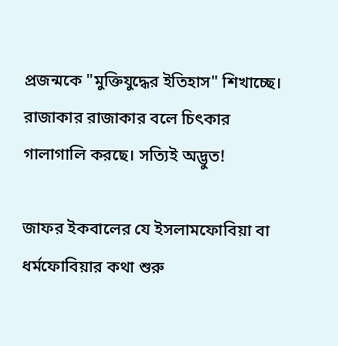প্রজন্মকে "মুক্তিযুদ্ধের ইতিহাস" শিখাচ্ছে। রাজাকার রাজাকার বলে চিৎকার গালাগালি করছে। সত্যিই অদ্ভুত!

জাফর ইকবালের যে ইসলামফোবিয়া বা ধর্মফোবিয়ার কথা শুরু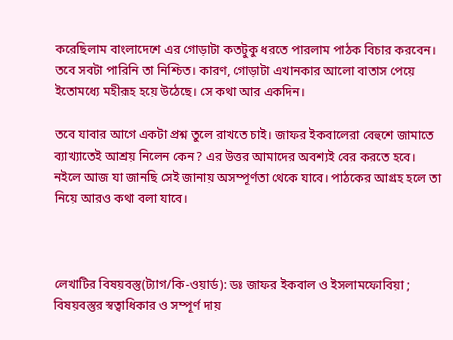করেছিলাম বাংলাদেশে এর গোড়াটা কতটুকু ধরতে পারলাম পাঠক বিচার করবেন। তবে সবটা পারিনি তা নিশ্চিত। কারণ, গোড়াটা এখানকার আলো বাতাস পেয়ে ইতোমধ্যে মহীরূহ হয়ে উঠেছে। সে কথা আর একদিন।

তবে যাবার আগে একটা প্রশ্ন তুলে রাখতে চাই। জাফর ইকবালেরা বেহুশে জামাতে ব্যাখ্যাতেই আশ্রয় নিলেন কেন? এর উত্তর আমাদের অবশ্যই বের করতে হবে। নইলে আজ যা জানছি সেই জানায় অসম্পূর্ণতা থেকে যাবে। পাঠকের আগ্রহ হলে তা নিয়ে আরও কথা বলা যাবে।



লেখাটির বিষয়বস্তু(ট্যাগ/কি-ওয়ার্ড): ডঃ জাফর ইকবাল ও ইসলামফোবিয়া ;
বিষয়বস্তুর স্বত্বাধিকার ও সম্পূর্ণ দায়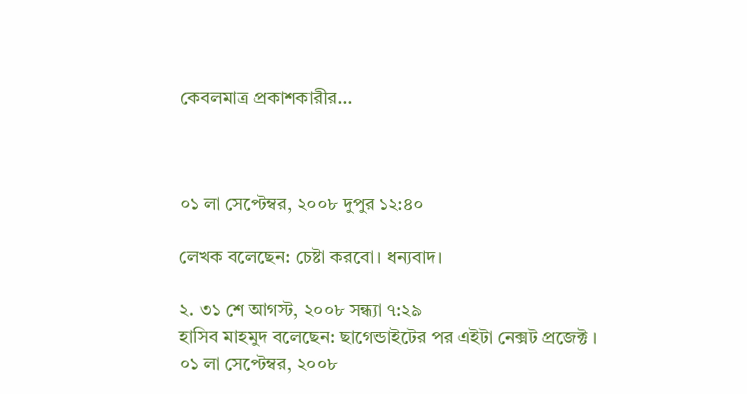কেবলমাত্র প্রকাশকারীর...



০১ লা সেপ্টেম্বর, ২০০৮ দুপুর ১২:৪০

লেখক বলেছেন: চেষ্টা করবো। ধন্যবাদ।

২. ৩১ শে আগস্ট, ২০০৮ সন্ধ্যা ৭:২৯
হাসিব মাহমুদ বলেছেন: ছাগেন্ডাইটের পর এইটা নেক্সট প্রজেক্ট ।
০১ লা সেপ্টেম্বর, ২০০৮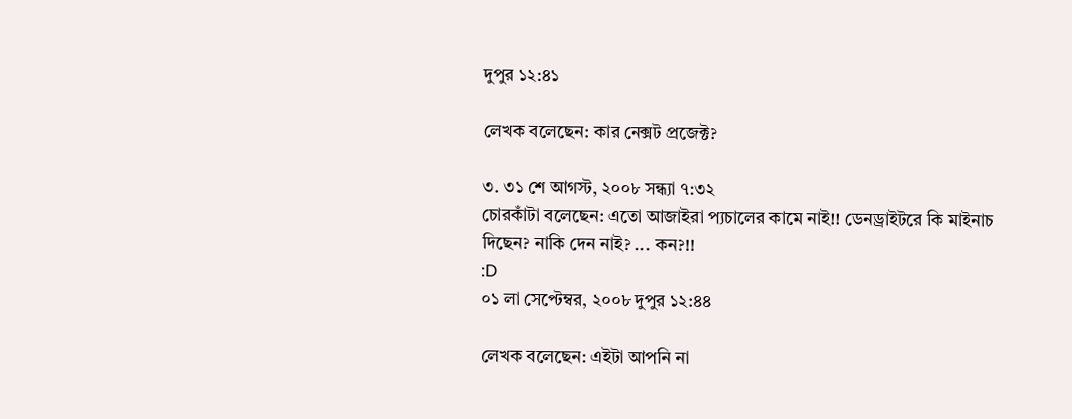দুপুর ১২:৪১

লেখক বলেছেন: কার নেক্সট প্রজেক্ট?

৩. ৩১ শে আগস্ট, ২০০৮ সন্ধ্যা ৭:৩২
চোরকাঁটা বলেছেন: এতো আজাইরা প্যচালের কামে নাই!! ডেনড্রাইটরে কি মাইনাচ দিছেন? নাকি দেন নাই? ... কন?!!
:D
০১ লা সেপ্টেম্বর, ২০০৮ দুপুর ১২:৪৪

লেখক বলেছেন: এইটা আপনি না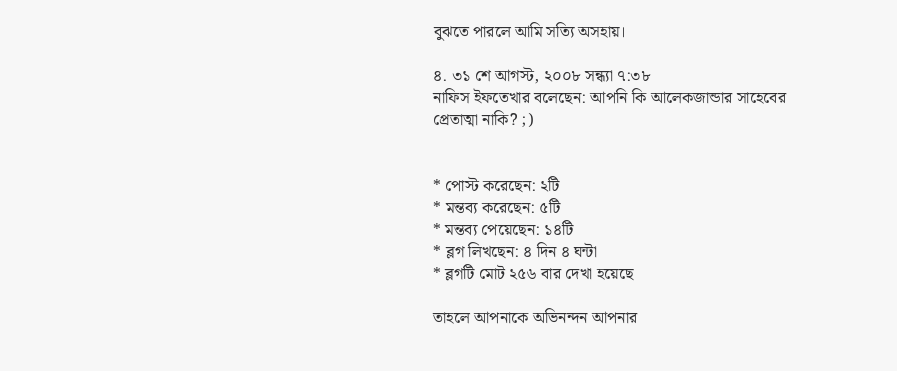বুঝতে পারলে আমি সত্যি অসহায়।

৪. ৩১ শে আগস্ট, ২০০৮ সন্ধ্যা ৭:৩৮
নাফিস ইফতেখার বলেছেন: আপনি কি আলেকজান্ডার সাহেবের প্রেতাত্মা নাকি? ;)


* পোস্ট করেছেন: ২টি
* মন্তব্য করেছেন: ৫টি
* মন্তব্য পেয়েছেন: ১৪টি
* ব্লগ লিখছেন: ৪ দিন ৪ ঘন্টা
* ব্লগটি মোট ২৫৬ বার দেখা হয়েছে

তাহলে আপনাকে অভিনন্দন আপনার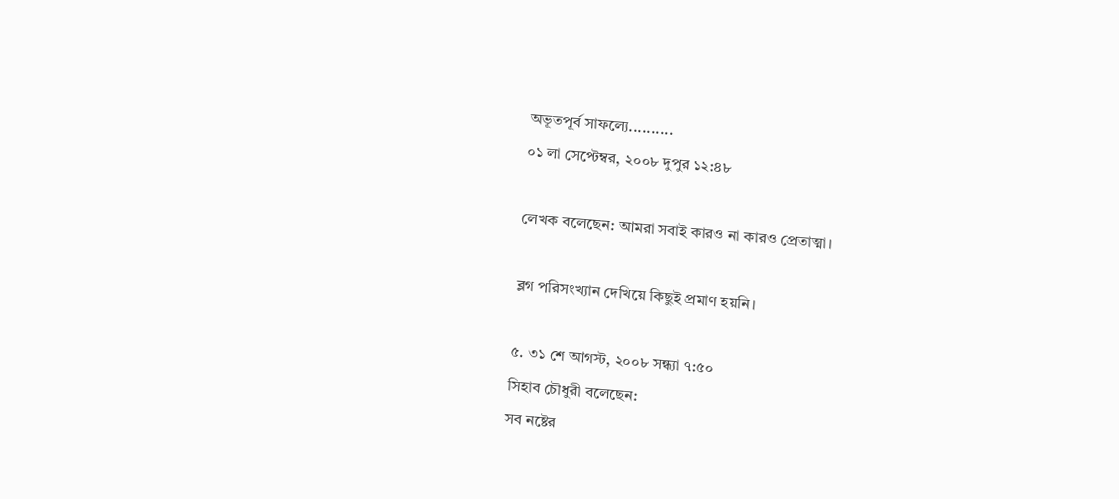অভূতপূর্ব সাফল্যে..........
০১ লা সেপ্টেম্বর, ২০০৮ দুপুর ১২:৪৮

লেখক বলেছেন: আমরা সবাই কারও না কারও প্রেতাত্মা।

ব্লগ পরিসংখ্যান দেখিয়ে কিছুই প্রমাণ হয়নি।

৫. ৩১ শে আগস্ট, ২০০৮ সন্ধ্যা ৭:৫০
সিহাব চৌধুরী বলেছেন:
সব নষ্টের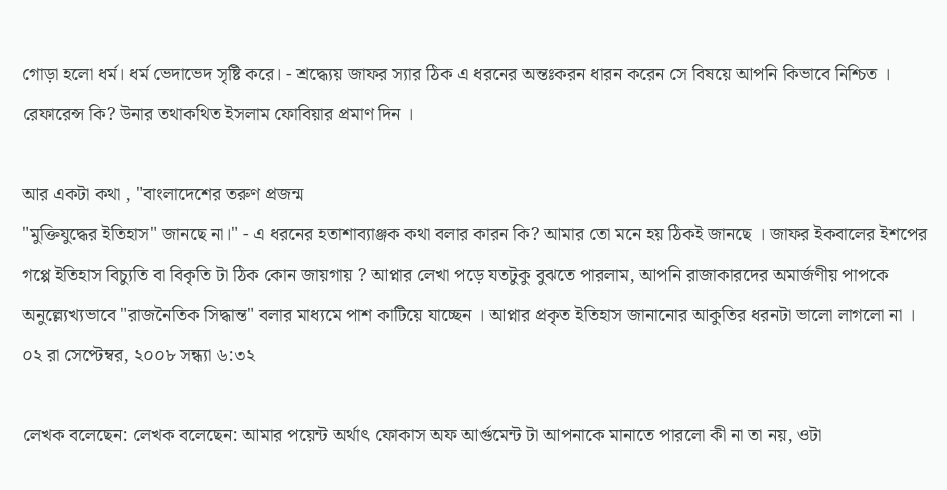গোড়া হলো ধর্ম। ধর্ম ভেদাভেদ সৃষ্টি করে। - শ্রদ্ধ্যেয় জাফর স্যার ঠিক এ ধরনের অন্তঃকরন ধারন করেন সে বিষয়ে আপনি কিভাবে নিশ্চিত । রেফারেন্স কি? উনার তথাকথিত ইসলাম ফোবিয়ার প্রমাণ দিন ।

আর একটা কথা , "বাংলাদেশের তরুণ প্রজন্ম
"মুক্তিযুদ্ধের ইতিহাস" জানছে না।" - এ ধরনের হতাশাব্যাঞ্জক কথা বলার কারন কি? আমার তো মনে হয় ঠিকই জানছে । জাফর ইকবালের ইশপের গপ্পে ইতিহাস বিচ্যুতি বা বিকৃতি টা ঠিক কোন জায়গায় ? আপ্নার লেখা পড়ে যতটুকু বুঝতে পারলাম, আপনি রাজাকারদের অমার্জণীয় পাপকে অনুল্ল্যেখ্যভাবে "রাজনৈতিক সিদ্ধান্ত" বলার মাধ্যমে পাশ কাটিয়ে যাচ্ছেন । আপ্নার প্রকৃত ইতিহাস জানানোর আকুতির ধরনটা ভালো লাগলো না ।
০২ রা সেপ্টেম্বর, ২০০৮ সন্ধ্যা ৬:৩২

লেখক বলেছেন: লেখক বলেছেন: আমার পয়েন্ট অর্থাৎ ফোকাস অফ আর্গুমেন্ট টা আপনাকে মানাতে পারলো কী না তা নয়, ওটা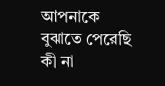আপনাকে বুঝাতে পেরেছি কী না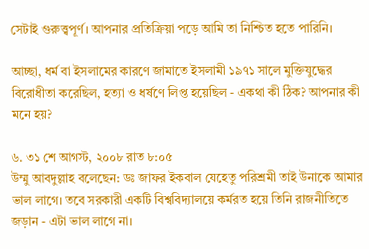সেটাই গুরুত্ত্বপূর্ণ। আপনার প্রতিক্রিয়া পড়ে আমি তা নিশ্চিত হতে পারিনি।

আচ্ছা, ধর্ম বা ইসলামের কারণে জামাতে ইসলামী ১৯৭১ সালে মুক্তিযুদ্ধের বিরোধীতা করেছিল, হত্যা ও ধর্ষণে লিপ্ত হয়েছিল - একথা কী ঠিক? আপনার কী মনে হয়?

৬. ৩১ শে আগস্ট, ২০০৮ রাত ৮:০৫
উম্মু আবদুল্লাহ বলেছেন: ডঃ জাফর ইকবাল যেহেতু পরিশ্রমী তাই উনাকে আমার ভাল লাগে। তবে সরকারী একটি বিশ্ববিদ্যালয়ে কর্মরত হয়ে তিনি রাজনীতিতে জড়ান - এটা ভাল লাগে না।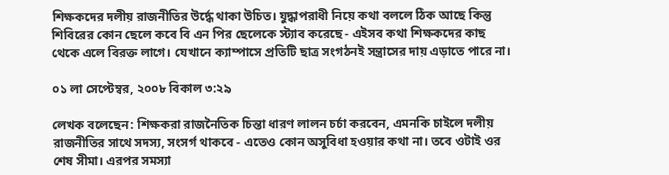শিক্ষকদের দলীয় রাজনীতির উর্দ্ধে থাকা উচিত। যুদ্ধাপরাধী নিয়ে কথা বললে ঠিক আছে কিন্তু শিবিরের কোন ছেলে কবে বি এন পির ছেলেকে স্ট্যাব করেছে - এইসব কথা শিক্ষকদের কাছ থেকে এলে বিরক্ত লাগে। যেখানে ক্যাম্পাসে প্রতিটি ছাত্র সংগঠনই সন্ত্রাসের দায় এড়াতে পারে না।

০১ লা সেপ্টেম্বর, ২০০৮ বিকাল ৩:২৯

লেখক বলেছেন: শিক্ষকরা রাজনৈতিক চিন্তা ধারণ লালন চর্চা করবেন, এমনকি চাইলে দলীয় রাজনীতির সাথে সদস্য, সংসর্গ থাকবে - এতেও কোন অসুবিধা হওয়ার কথা না। তবে ওটাই ওর শেষ সীমা। এরপর সমস্যা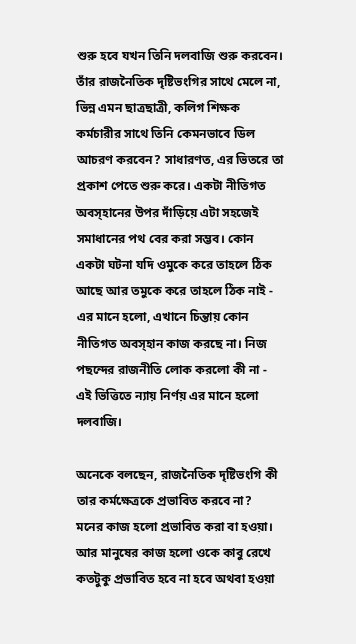শুরু হবে যখন তিনি দলবাজি শুরু করবেন। তাঁর রাজনৈতিক দৃষ্টিভংগির সাথে মেলে না, ভিন্ন এমন ছাত্রছাত্রী, কলিগ শিক্ষক কর্মচারীর সাথে তিনি কেমনভাবে ডিল আচরণ করবেন? সাধারণত, এর ভিতরে তা প্রকাশ পেতে শুরু করে। একটা নীতিগত অবস্হানের উপর দাঁড়িয়ে এটা সহজেই সমাধানের পথ বের করা সম্ভব। কোন একটা ঘটনা যদি ওমুকে করে তাহলে ঠিক আছে আর তমুকে করে তাহলে ঠিক নাই - এর মানে হলো, এখানে চিন্তায় কোন নীতিগত অবস্হান কাজ করছে না। নিজ পছন্দের রাজনীতি লোক করলো কী না - এই ভিত্তিতে ন্যায় নির্ণয় এর মানে হলো দলবাজি।

অনেকে বলছেন, রাজনৈতিক দৃষ্টিভংগি কী তার কর্মক্ষেত্রকে প্রভাবিত করবে না?
মনের কাজ হলো প্রভাবিত করা বা হওয়া। আর মানুষের কাজ হলো ওকে কাবু রেখে কতটুকু প্রভাবিত হবে না হবে অথবা হওয়া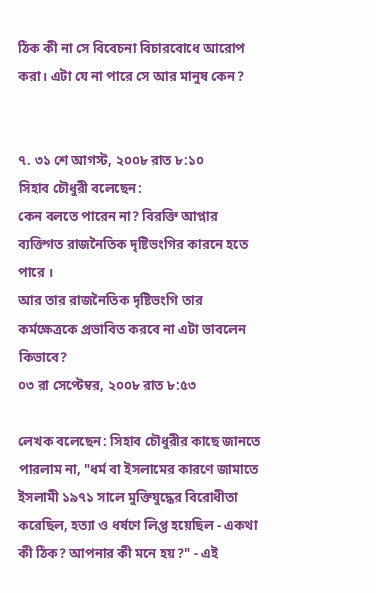ঠিক কী না সে বিবেচনা বিচারবোধে আরোপ করা। এটা যে না পারে সে আর মানুষ কেন?


৭. ৩১ শে আগস্ট, ২০০৮ রাত ৮:১০
সিহাব চৌধুরী বলেছেন:
কেন বলতে পারেন না? বিরক্তি আপ্নার ব্যক্তিগত রাজনৈতিক দৃষ্টিভংগির কারনে হতে পারে ।
আর তার রাজনৈতিক দৃষ্টিভংগি তার কর্মক্ষেত্রকে প্রভাবিত করবে না এটা ভাবলেন কিভাবে?
০৩ রা সেপ্টেম্বর, ২০০৮ রাত ৮:৫৩

লেখক বলেছেন: সিহাব চৌধুরীর কাছে জানতে পারলাম না, "ধর্ম বা ইসলামের কারণে জামাতে ইসলামী ১৯৭১ সালে মুক্তিযুদ্ধের বিরোধীতা করেছিল, হত্যা ও ধর্ষণে লিপ্ত হয়েছিল - একথা কী ঠিক? আপনার কী মনে হয়?" - এই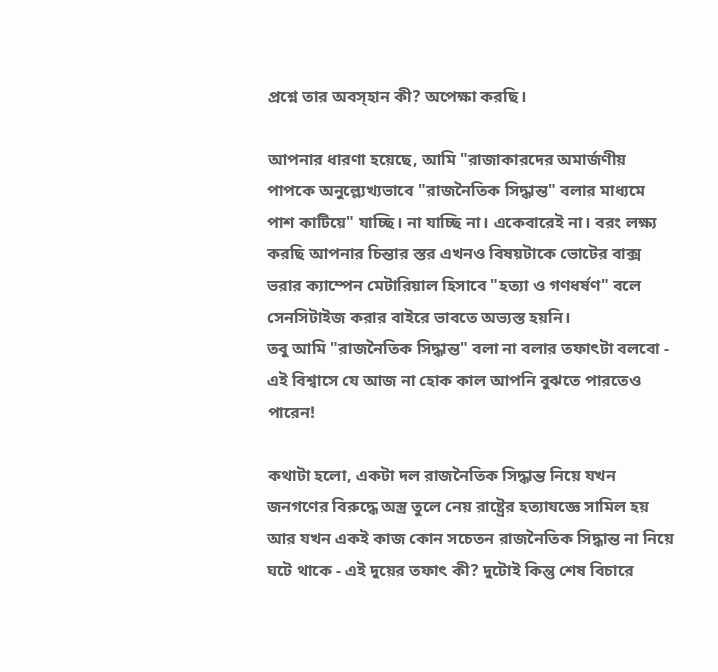প্রশ্নে তার অবস্হান কী? অপেক্ষা করছি।

আপনার ধারণা হয়েছে, আমি "রাজাকারদের অমার্জণীয় পাপকে অনুল্ল্যেখ্যভাবে "রাজনৈতিক সিদ্ধান্ত" বলার মাধ্যমে পাশ কাটিয়ে" যাচ্ছি। না যাচ্ছি না। একেবারেই না। বরং লক্ষ্য করছি আপনার চিন্তার স্তর এখনও বিষয়টাকে ভোটের বাক্স ভরার ক্যাম্পেন মেটারিয়াল হিসাবে "হত্যা ও গণধর্ষণ" বলে সেনসিটাইজ করার বাইরে ভাবতে অভ্যস্ত হয়নি।
তবু আমি "রাজনৈতিক সিদ্ধান্ত" বলা না বলার তফাৎটা বলবো - এই বিশ্বাসে যে আজ না হোক কাল আপনি বুঝতে পারতেও পারেন!

কথাটা হলো, একটা দল রাজনৈতিক সিদ্ধান্ত নিয়ে যখন জনগণের বিরুদ্ধে অস্ত্র তুলে নেয় রাষ্ট্রের হত্যাযজ্ঞে সামিল হয় আর যখন একই কাজ কোন সচেতন রাজনৈতিক সিদ্ধান্ত না নিয়ে ঘটে থাকে - এই দুয়ের তফাৎ কী? দুটোই কিন্তু শেষ বিচারে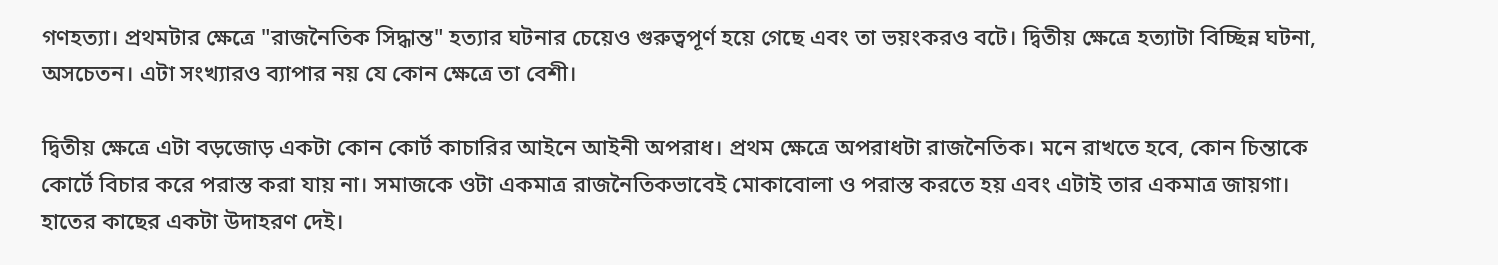গণহত্যা। প্রথমটার ক্ষেত্রে "রাজনৈতিক সিদ্ধান্ত" হত্যার ঘটনার চেয়েও গুরুত্বপূর্ণ হয়ে গেছে এবং তা ভয়ংকরও বটে। দ্বিতীয় ক্ষেত্রে হত্যাটা বিচ্ছিন্ন ঘটনা, অসচেতন। এটা সংখ্যারও ব্যাপার নয় যে কোন ক্ষেত্রে তা বেশী।

দ্বিতীয় ক্ষেত্রে এটা বড়জোড় একটা কোন কোর্ট কাচারির আইনে আইনী অপরাধ। প্রথম ক্ষেত্রে অপরাধটা রাজনৈতিক। মনে রাখতে হবে, কোন চিন্তাকে কোর্টে বিচার করে পরাস্ত করা যায় না। সমাজকে ওটা একমাত্র রাজনৈতিকভাবেই মোকাবোলা ও পরাস্ত করতে হয় এবং এটাই তার একমাত্র জায়গা।
হাতের কাছের একটা উদাহরণ দেই।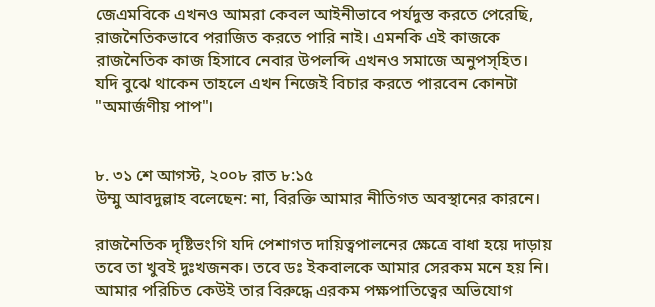জেএমবিকে এখনও আমরা কেবল আইনীভাবে পর্যদুস্ত করতে পেরেছি, রাজনৈতিকভাবে পরাজিত করতে পারি নাই। এমনকি এই কাজকে রাজনৈতিক কাজ হিসাবে নেবার উপলব্দি এখনও সমাজে অনুপস্হিত।
যদি বুঝে থাকেন তাহলে এখন নিজেই বিচার করতে পারবেন কোনটা "অমার্জণীয় পাপ"।


৮. ৩১ শে আগস্ট, ২০০৮ রাত ৮:১৫
উম্মু আবদুল্লাহ বলেছেন: না, বিরক্তি আমার নীতিগত অবস্থানের কারনে।

রাজনৈতিক দৃষ্টিভংগি যদি পেশাগত দায়িত্বপালনের ক্ষেত্রে বাধা হয়ে দাড়ায় তবে তা খুবই দুঃখজনক। তবে ডঃ ইকবালকে আমার সেরকম মনে হয় নি। আমার পরিচিত কেউই তার বিরুদ্ধে এরকম পক্ষপাতিত্বের অভিযোগ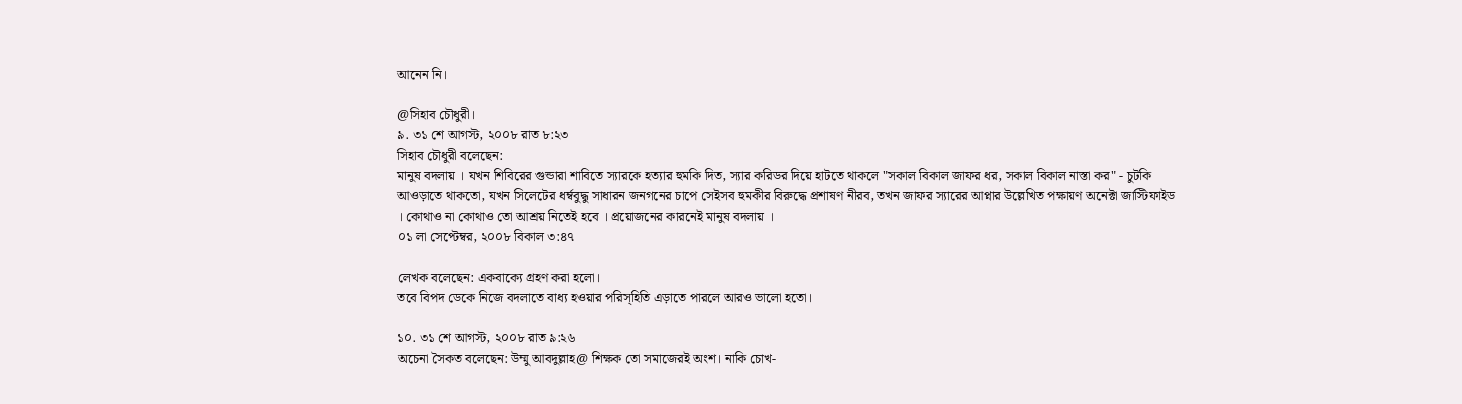আনেন নি।

@সিহাব চৌধুরী।
৯. ৩১ শে আগস্ট, ২০০৮ রাত ৮:২৩
সিহাব চৌধুরী বলেছেন:
মানুষ বদলায় । যখন শিবিরের গুন্ডারা শাবিতে স্যারকে হত্যার হুমকি দিত, স্যার করিডর দিয়ে হাটতে থাকলে "সকাল বিকাল জাফর ধর, সকাল বিকাল নাস্তা কর" - চুটকি আওড়াতে থাকতো, যখন সিলেটের ধর্ম্ববুদ্ধু সাধারন জনগনের চাপে সেইসব হুমকীর বিরুদ্ধে প্রশাষণ নীরব, তখন জাফর স্যারের আপ্নার উল্লেখিত পক্ষায়ণ অনেক্টা জাস্টিফাইড । কোথাও না কোথাও তো আশ্রয় নিতেই হবে । প্রয়োজনের কারনেই মানুষ বদলায় ।
০১ লা সেপ্টেম্বর, ২০০৮ বিকাল ৩:৪৭

লেখক বলেছেন: একবাক্যে গ্রহণ করা হলো।
তবে বিপদ ডেকে নিজে বদলাতে বাধ্য হওয়ার পরিস্হিতি এড়াতে পারলে আরও ভালো হতো।

১০. ৩১ শে আগস্ট, ২০০৮ রাত ৯:২৬
অচেনা সৈকত বলেছেন: উম্মু আবদুল্লাহ@ শিক্ষক তো সমাজেরই অংশ। নাকি চোখ-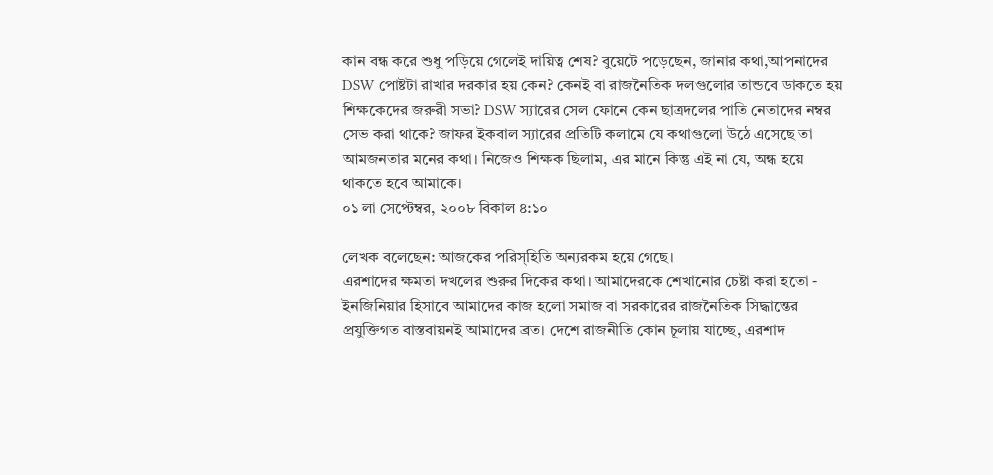কান বন্ধ করে শুধু পড়িয়ে গেলেই দায়িত্ব শেষ? বুয়েটে পড়েছেন, জানার কথা,আপনাদের DSW পোষ্টটা রাখার দরকার হয় কেন? কেনই বা রাজনৈতিক দলগুলোর তান্ডবে ডাকতে হয় শিক্ষকেদের জরুরী সভা? DSW স্যারের সেল ফোনে কেন ছাত্রদলের পাতি নেতাদের নম্বর সেভ করা থাকে? জাফর ইকবাল স্যারের প্রতিটি কলামে যে কথাগুলো উঠে এসেছে তা আমজনতার মনের কথা। নিজেও শিক্ষক ছিলাম, এর মানে কিন্তু এই না যে, অন্ধ হয়ে থাকতে হবে আমাকে।
০১ লা সেপ্টেম্বর, ২০০৮ বিকাল ৪:১০

লেখক বলেছেন: আজকের পরিস্হিতি অন্যরকম হয়ে গেছে।
এরশাদের ক্ষমতা দখলের শুরুর দিকের কথা। আমাদেরকে শেখানোর চেষ্টা করা হতো - ইনজিনিয়ার হিসাবে আমাদের কাজ হলো সমাজ বা সরকারের রাজনৈতিক সিদ্ধান্তের প্রযুক্তিগত বাস্তবায়নই আমাদের ব্রত। দেশে রাজনীতি কোন চূলায় যাচ্ছে, এরশাদ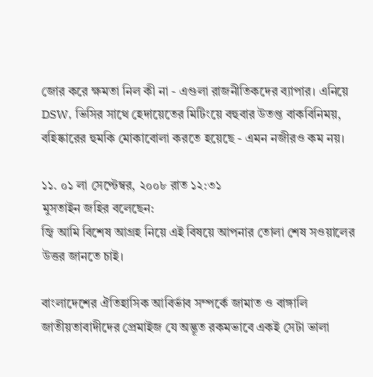জোর করে ক্ষমতা নিল কী না - এগুলা রাজনীতিকদের ব্যাপার। এনিয়ে DSW, ভিসির সাথে হেদায়েতের মিটিংয়ে বহুবার উতপ্ত বাকবিনিময়, বহিষ্কারের হুমকি মোকাবোলা করতে হয়েছে - এমন নজীরও কম নয়।

১১. ০১ লা সেপ্টেম্বর, ২০০৮ রাত ১২:৩১
মুসতাইন জহির বলেছেন:
জ্বি আমি বিশেষ আগ্রহ নিয়ে এই বিষয়ে আপনার তোলা শেষ সওয়ালের উত্তর জানতে চাই।

বাংলাদেশের ঐতিহাসিক আবির্ভাব সম্পর্কে জামাত ও বাঙ্গালি জাতীয়তাবাদীদের প্রেমাইজ যে অদ্ভূত রকমভাবে একই সেটা ভালা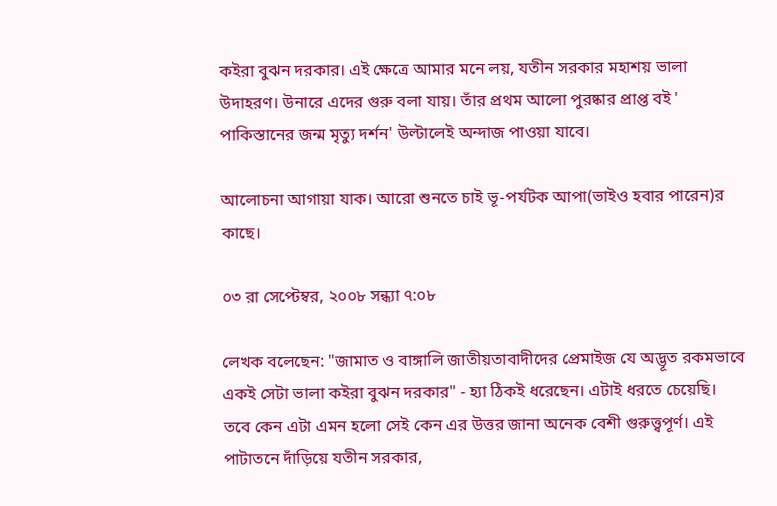কইরা বুঝন দরকার। এই ক্ষেত্রে আমার মনে লয়, যতীন সরকার মহাশয় ভালা উদাহরণ। উনারে এদের গুরু বলা যায়। তাঁর প্রথম আলো পুরষ্কার প্রাপ্ত বই ' পাকিস্তানের জন্ম মৃত্যু দর্শন' উল্টালেই অন্দাজ পাওয়া যাবে।

আলোচনা আগায়া যাক। আরো শুনতে চাই ভূ-পর্যটক আপা(ভাইও হবার পারেন)র কাছে।

০৩ রা সেপ্টেম্বর, ২০০৮ সন্ধ্যা ৭:০৮

লেখক বলেছেন: "জামাত ও বাঙ্গালি জাতীয়তাবাদীদের প্রেমাইজ যে অদ্ভূত রকমভাবে একই সেটা ভালা কইরা বুঝন দরকার" - হ্যা ঠিকই ধরেছেন। এটাই ধরতে চেয়েছি। তবে কেন এটা এমন হলো সেই কেন এর উত্তর জানা অনেক বেশী গুরুত্ত্বপূর্ণ। এই পাটাতনে দাঁড়িয়ে যতীন সরকার,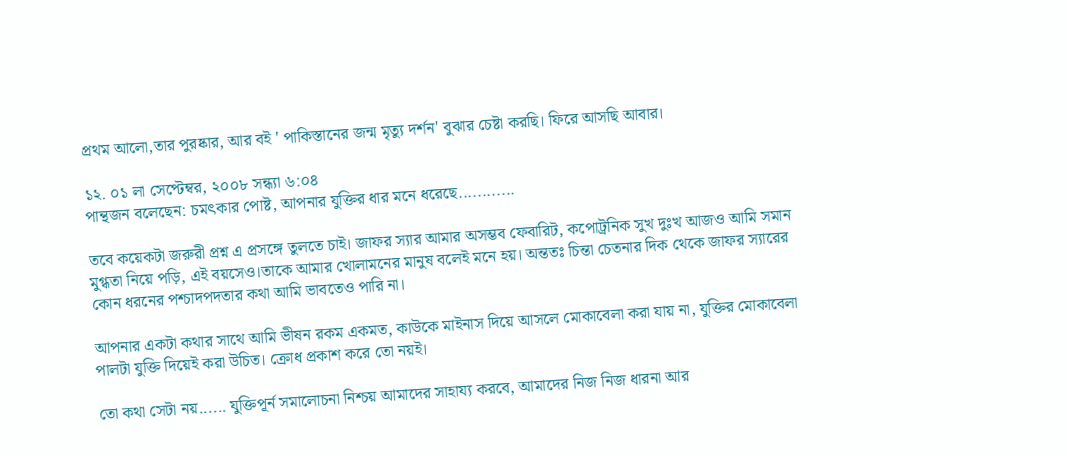প্রথম আলো,তার পুরষ্কার, আর বই ' পাকিস্তানের জন্ম মৃত্যু দর্শন' বুঝার চেষ্টা করছি। ফিরে আসছি আবার।

১২. ০১ লা সেপ্টেম্বর, ২০০৮ সন্ধ্যা ৬:০৪
পান্থজন বলেছেন: চমৎকার পোষ্ট, আপনার যুক্তির ধার মনে ধরেছে............

তবে কয়েকটা জরুরী প্রশ্ন এ প্রসঙ্গে তুলতে চাই। জাফর স্যার আমার অসম্ভব ফেবারিট, কপোট্রনিক সুখ দুঃখ আজও আমি সমান মুগ্ধতা নিয়ে পড়ি, এই বয়সেও।তাকে আমার খোলামনের মানুষ বলেই মনে হয়। অন্ততঃ চিন্তা চেতনার দিক থেকে জাফর স্যারের কোন ধরনের পশ্চাদপদতার কথা আমি ভাবতেও পারি না।

আপনার একটা কথার সাথে আমি ভীষন রকম একমত, কাউকে মাইনাস দিয়ে আসলে মোকাবেলা করা যায় না, যুক্তির মোকাবেলা পালটা যুক্তি দিয়েই করা উচিত। ক্রোধ প্রকাশ করে তো নয়ই।

তো কথা সেটা নয়...... যুক্তিপূর্ন সমালোচনা নিশ্চয় আমাদের সাহায্য করবে, আমাদের নিজ নিজ ধারনা আর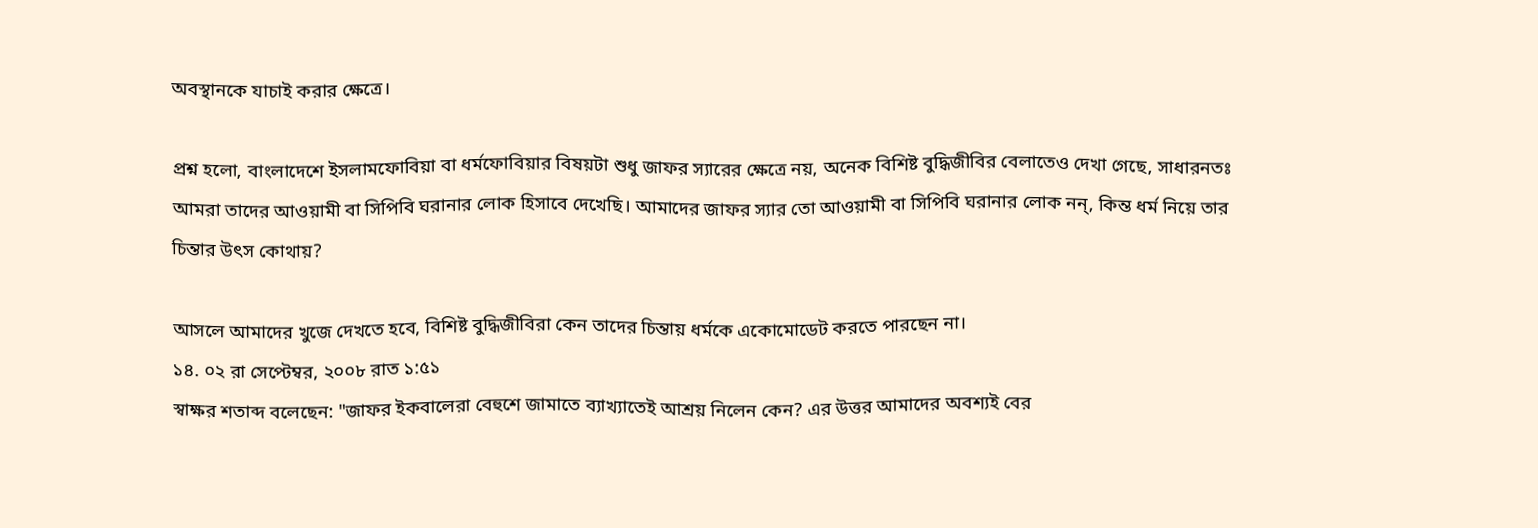অবস্থানকে যাচাই করার ক্ষেত্রে।

প্রশ্ন হলো, বাংলাদেশে ইসলামফোবিয়া বা ধর্মফোবিয়ার বিষয়টা শুধু জাফর স্যারের ক্ষেত্রে নয়, অনেক বিশিষ্ট বুদ্ধিজীবির বেলাতেও দেখা গেছে, সাধারনতঃ আমরা তাদের আওয়ামী বা সিপিবি ঘরানার লোক হিসাবে দেখেছি। আমাদের জাফর স্যার তো আওয়ামী বা সিপিবি ঘরানার লোক নন্‌, কিন্ত ধর্ম নিয়ে তার চিন্তার উৎস কোথায়?

আসলে আমাদের খুজে দেখতে হবে, বিশিষ্ট বুদ্ধিজীবিরা কেন তাদের চিন্তায় ধর্মকে একোমোডেট করতে পারছেন না।
১৪. ০২ রা সেপ্টেম্বর, ২০০৮ রাত ১:৫১
স্বাক্ষর শতাব্দ বলেছেন: "জাফর ইকবালেরা বেহুশে জামাতে ব্যাখ্যাতেই আশ্রয় নিলেন কেন? এর উত্তর আমাদের অবশ্যই বের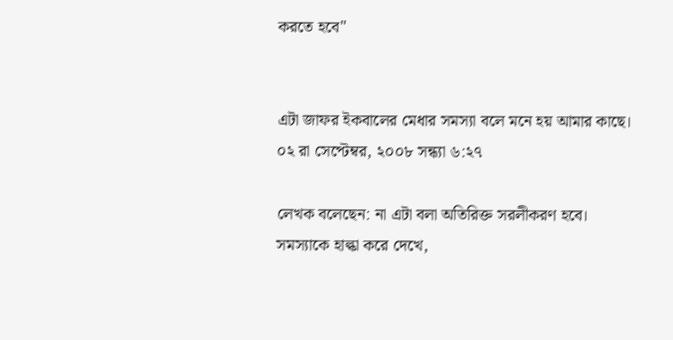করতে হবে"


এটা জাফর ইকবালের মেধার সমস্যা বলে মনে হয় আমার কাছে।
০২ রা সেপ্টেম্বর, ২০০৮ সন্ধ্যা ৬:২৭

লেখক বলেছেন: না এটা বলা অতিরিক্ত সরলীকরণ হবে। সমস্যাকে হাল্কা করে দেখে,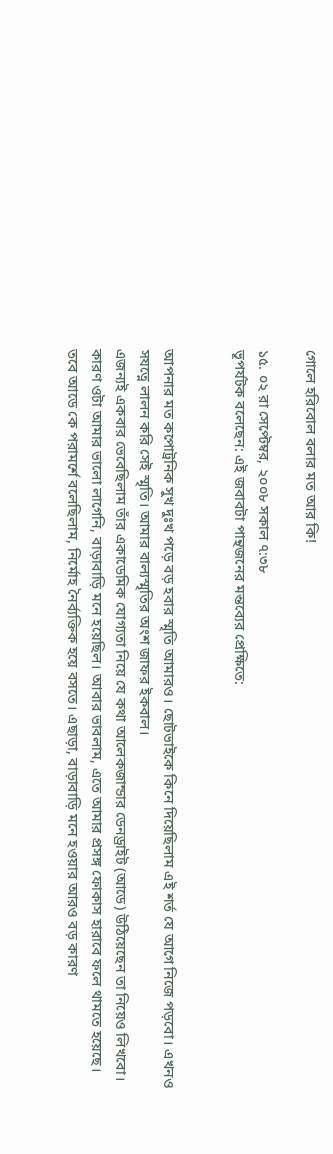গোলে হরিবোল বলার মত আর কি!

১৫. ০২ রা সেপ্টেম্বর, ২০০৮ সকাল ৭:৩৮
ভূপর্যটক বলেছেন: এই জবাবটা পান্থজনের মন্তব্যের প্রেক্ষিতে:


আপনার মত কপোট্রনিক সুখ দুঃখ পড়ে বড় হবার স্মৃতি আমারও। ছোটভাইকে কিনে দিয়েছিলাম এই শর্ত যে আগে নিজে পড়বো। এখনও সযত্নে লালন করি সেই স্মৃতি। আমার বাল্যস্মৃতির অংশ জাফর ইকবাল।
এজন্যই একবার ভেবেছিলাম তাঁর একাডেমিক যোগ্যতা নিয়ে যে কথা আলেকজান্ডার ডেনড্রাইট (আডে) উঠিয়েছেন তা নিয়েও লিখবো। কারণ ওটা আমার ভালো লাগেনি, বাড়াবাড়ি মনে হয়েছিল। আবার ভাবলাম, এতে আমার প্রসঙ্গ ফোকাস হারাবে ফলে থামতে হয়েছে। তবে আডে কে পরামর্শে বলেছিলাম, নির্মোহ নৈর্ব্যক্তিক হয়ে বসতে। এছাড়া, বাড়াবাড়ি মনে হওয়ার আরও বড় কারণ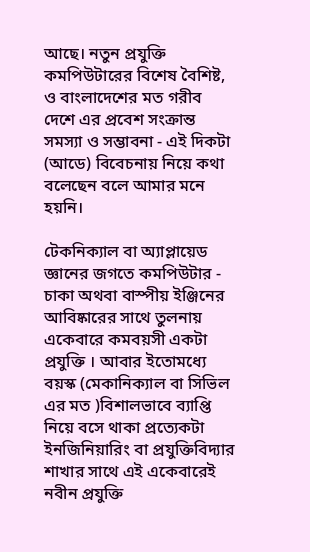আছে। নতুন প্রযুক্তি কমপিউটারের বিশেষ বৈশিষ্ট, ও বাংলাদেশের মত গরীব দেশে এর প্রবেশ সংক্রান্ত সমস্যা ও সম্ভাবনা - এই দিকটা (আডে) বিবেচনায় নিয়ে কথা বলেছেন বলে আমার মনে হয়নি।

টেকনিক্যাল বা অ্যাপ্লায়েড জ্ঞানের জগতে কমপিউটার - চাকা অথবা বাস্পীয় ইঞ্জিনের আবিষ্কারের সাথে তুলনায় একেবারে কমবয়সী একটা প্রযুক্তি । আবার ইতোমধ্যে বয়স্ক (মেকানিক্যাল বা সিভিল এর মত )বিশালভাবে ব্যাপ্তি নিয়ে বসে থাকা প্রত্যেকটা ইনজিনিয়ারিং বা প্রযুক্তিবিদ্যার শাখার সাথে এই একেবারেই নবীন প্রযুক্তি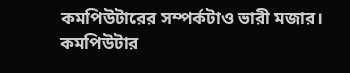কমপিউটারের সম্পর্কটাও ভারী মজার। কমপিউটার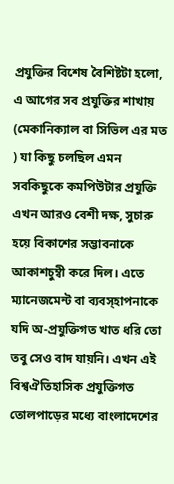প্রযুক্তির বিশেষ বৈশিষ্টটা হলো, এ আগের সব প্রযুক্তির শাখায় (মেকানিক্যাল বা সিভিল এর মত ) যা কিছু চলছিল এমন সবকিছুকে কমপিউটার প্রযুক্তি এখন আরও বেশী দক্ষ, সুচারু হয়ে বিকাশের সম্ভাবনাকে আকাশচুম্বী করে দিল। এতে ম্যানেজমেন্ট বা ব্যবস্হাপনাকে যদি অ-প্রযুক্তিগত খাত ধরি তো তবু সেও বাদ যায়নি। এখন এই বিশ্বঐতিহাসিক প্রযুক্তিগত তোলপাড়ের মধ্যে বাংলাদেশের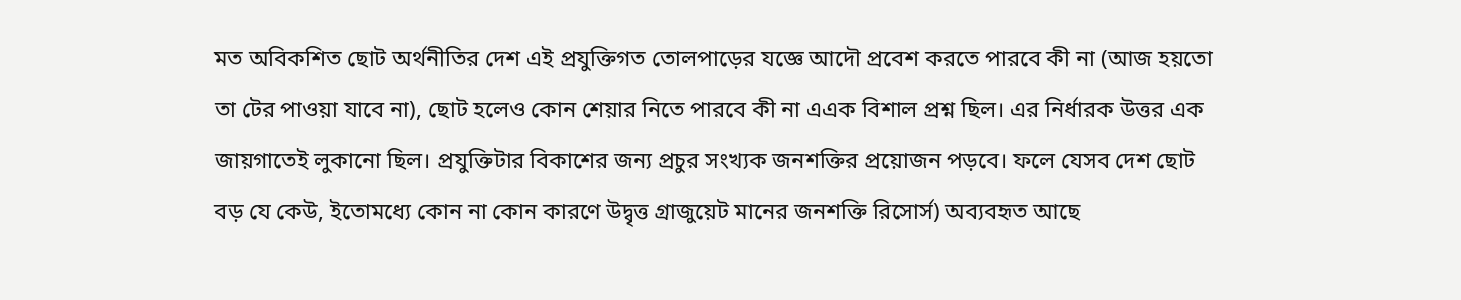মত অবিকশিত ছোট অর্থনীতির দেশ এই প্রযুক্তিগত তোলপাড়ের যজ্ঞে আদৌ প্রবেশ করতে পারবে কী না (আজ হয়তো তা টের পাওয়া যাবে না), ছোট হলেও কোন শেয়ার নিতে পারবে কী না এএক বিশাল প্রশ্ন ছিল। এর নির্ধারক উত্তর এক জায়গাতেই লুকানো ছিল। প্রযুক্তিটার বিকাশের জন্য প্রচুর সংখ্যক জনশক্তির প্রয়োজন পড়বে। ফলে যেসব দেশ ছোট বড় যে কেউ, ইতোমধ্যে কোন না কোন কারণে উদ্বৃত্ত গ্রাজুয়েট মানের জনশক্তি রিসোর্স) অব্যবহৃত আছে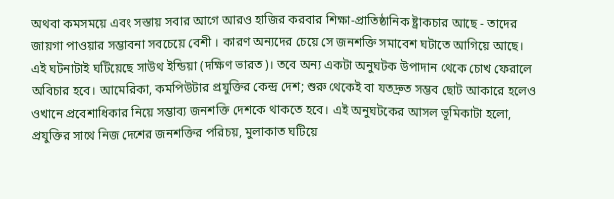অথবা কমসময়ে এবং সস্তায় সবার আগে আরও হাজির করবার শিক্ষা-প্রাতিষ্ঠানিক ষ্ট্রাকচার আছে - তাদের জায়গা পাওয়ার সম্ভাবনা সবচেয়ে বেশী । কারণ অন্যদের চেয়ে সে জনশক্তি সমাবেশ ঘটাতে আগিয়ে আছে। এই ঘটনাটাই ঘটিয়েছে সাউথ ইন্ডিয়া (দক্ষিণ ভারত)। তবে অন্য একটা অনুঘটক উপাদান থেকে চোখ ফেরালে অবিচার হবে। আমেরিকা, কমপিউটার প্রযুক্তির কেন্দ্র দেশ; শুরু থেকেই বা যতদ্রুত সম্ভব ছোট আকারে হলেও ওখানে প্রবেশাধিকার নিয়ে সম্ভাব্য জনশক্তি দেশকে থাকতে হবে। এই অনুঘটকের আসল ভূমিকাটা হলো, প্রযুক্তির সাথে নিজ দেশের জনশক্তির পরিচয়, মুলাকাত ঘটিয়ে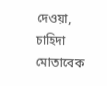দেওয়া, চাহিদা মোতাবেক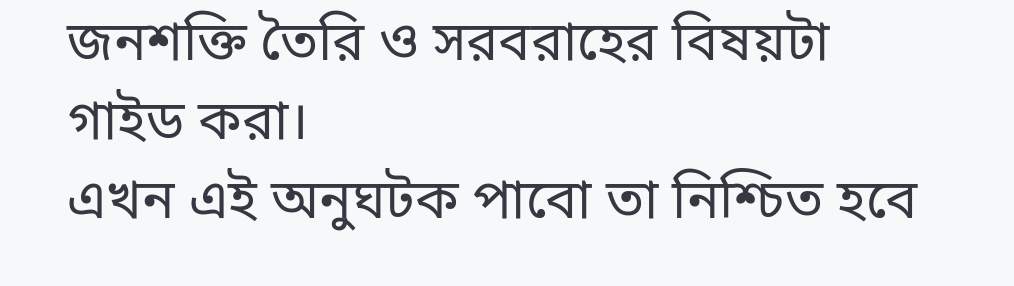জনশক্তি তৈরি ও সরবরাহের বিষয়টা গাইড করা।
এখন এই অনুঘটক পাবো তা নিশ্চিত হবে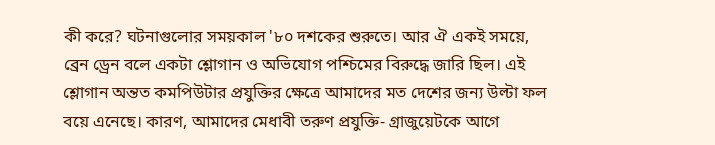কী করে? ঘটনাগুলোর সময়কাল '৮০ দশকের শুরুতে। আর ঐ একই সময়ে, ব্রেন ড্রেন বলে একটা শ্লোগান ও অভিযোগ পশ্চিমের বিরুদ্ধে জারি ছিল। এই শ্লোগান অন্তত কমপিউটার প্রযুক্তির ক্ষেত্রে আমাদের মত দেশের জন্য উল্টা ফল বয়ে এনেছে। কারণ, আমাদের মেধাবী তরুণ প্রযুক্তি- গ্রাজুয়েটকে আগে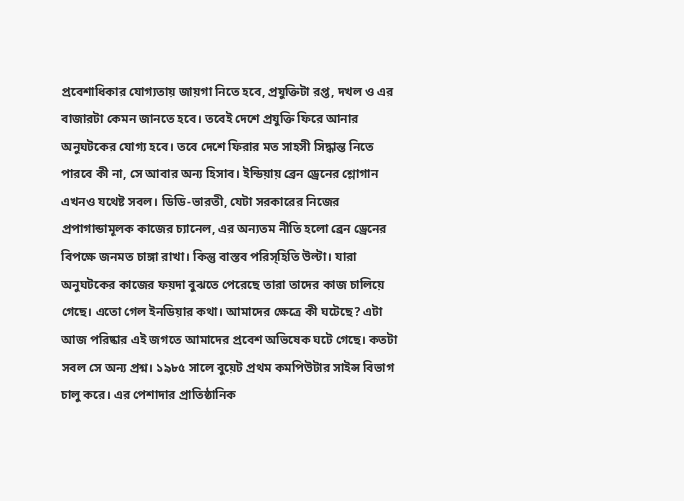প্রবেশাধিকার যোগ্যতায় জায়গা নিতে হবে, প্রযুক্তিটা রপ্ত, দখল ও এর বাজারটা কেমন জানতে হবে। তবেই দেশে প্রযুক্তি ফিরে আনার অনুঘটকের যোগ্য হবে। তবে দেশে ফিরার মত সাহসী সিদ্ধান্ত নিতে পারবে কী না, সে আবার অন্য হিসাব। ইন্ডিয়ায় ব্রেন ড্রেনের শ্লোগান এখনও যথেষ্ট সবল। ডিডি-ভারতী, যেটা সরকারের নিজের প্রপাগান্ডামূলক কাজের চ্যানেল, এর অন্যতম নীতি হলো ব্রেন ড্রেনের বিপক্ষে জনমত চাঙ্গা রাখা। কিন্তু বাস্তব পরিস্হিতি উল্টা। যারা অনুঘটকের কাজের ফয়দা বুঝতে পেরেছে তারা তাদের কাজ চালিয়ে গেছে। এতো গেল ইনডিয়ার কথা। আমাদের ক্ষেত্রে কী ঘটেছে? এটা আজ পরিষ্কার এই জগতে আমাদের প্রবেশ অভিষেক ঘটে গেছে। কতটা সবল সে অন্য প্রশ্ন। ১৯৮৫ সালে বুয়েট প্রথম কমপিউটার সাইন্স বিভাগ চালু করে। এর পেশাদার প্রাতিষ্ঠানিক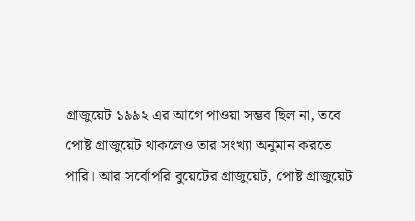গ্রাজুয়েট ১৯৯২ এর আগে পাওয়া সম্ভব ছিল না, তবে পোষ্ট গ্রাজুয়েট থাকলেও তার সংখ্যা অনুমান করতে পারি। আর সর্বোপরি বুয়েটের গ্রাজুয়েট, পোষ্ট গ্রাজুয়েট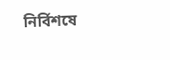নির্বিশষে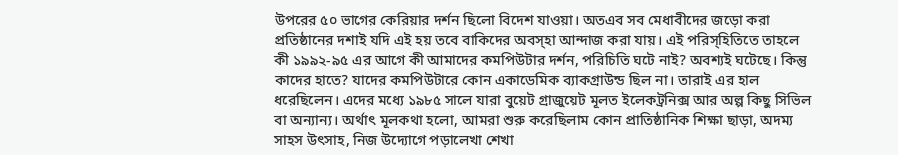উপরের ৫০ ভাগের কেরিয়ার দর্শন ছিলো বিদেশ যাওয়া। অতএব সব মেধাবীদের জড়ো করা প্রতিষ্ঠানের দশাই যদি এই হয় তবে বাকিদের অবস্হা আন্দাজ করা যায়। এই পরিস্হিতিতে তাহলে কী ১৯৯২-৯৫ এর আগে কী আমাদের কমপিউটার দর্শন, পরিচিতি ঘটে নাই? অবশ্যই ঘটেছে। কিন্তু কাদের হাতে? যাদের কমপিউটারে কোন একাডেমিক ব্যাকগ্রাউন্ড ছিল না। তারাই এর হাল ধরেছিলেন। এদের মধ্যে ১৯৮৫ সালে যারা বুয়েট গ্রাজুয়েট মূলত ইলেকট্রনিক্স আর অল্প কিছু সিভিল বা অন্যান্য। অর্থাৎ মূলকথা হলো, আমরা শুরু করেছিলাম কোন প্রাতিষ্ঠানিক শিক্ষা ছাড়া, অদম্য সাহস উৎসাহ, নিজ উদ্যোগে পড়ালেখা শেখা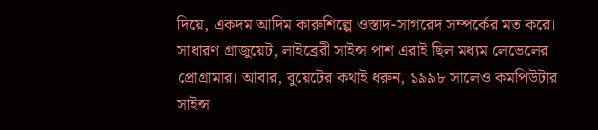দিয়ে, একদম আদিম কারুশিল্পে ওস্তাদ-সাগরেদ সম্পর্কের মত করে। সাধারণ গ্রাজুয়েট, লাইব্রেরী সাইন্স পাশ এরাই ছিল মধ্যম লেভেলের প্রোগ্রামার। আবার, বুয়েটের কথাই ধরুন, ১৯৯৮ সালেও কমপিউটার সাইন্স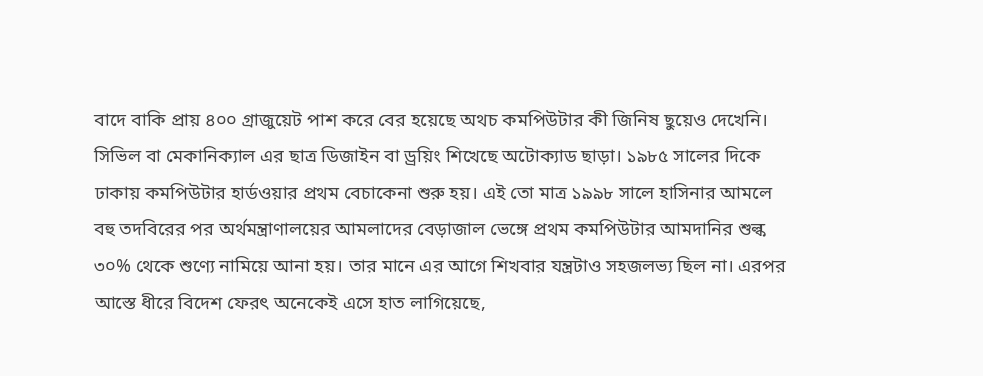বাদে বাকি প্রায় ৪০০ গ্রাজুয়েট পাশ করে বের হয়েছে অথচ কমপিউটার কী জিনিষ ছুয়েও দেখেনি। সিভিল বা মেকানিক্যাল এর ছাত্র ডিজাইন বা ড্রয়িং শিখেছে অটোক্যাড ছাড়া। ১৯৮৫ সালের দিকে ঢাকায় কমপিউটার হার্ডওয়ার প্রথম বেচাকেনা শুরু হয়। এই তো মাত্র ১৯৯৮ সালে হাসিনার আমলে বহু তদবিরের পর অর্থমন্ত্রাণালয়ের আমলাদের বেড়াজাল ভেঙ্গে প্রথম কমপিউটার আমদানির শুল্ক ৩০% থেকে শুণ্যে নামিয়ে আনা হয়। তার মানে এর আগে শিখবার যন্ত্রটাও সহজলভ্য ছিল না। এরপর আস্তে ধীরে বিদেশ ফেরৎ অনেকেই এসে হাত লাগিয়েছে,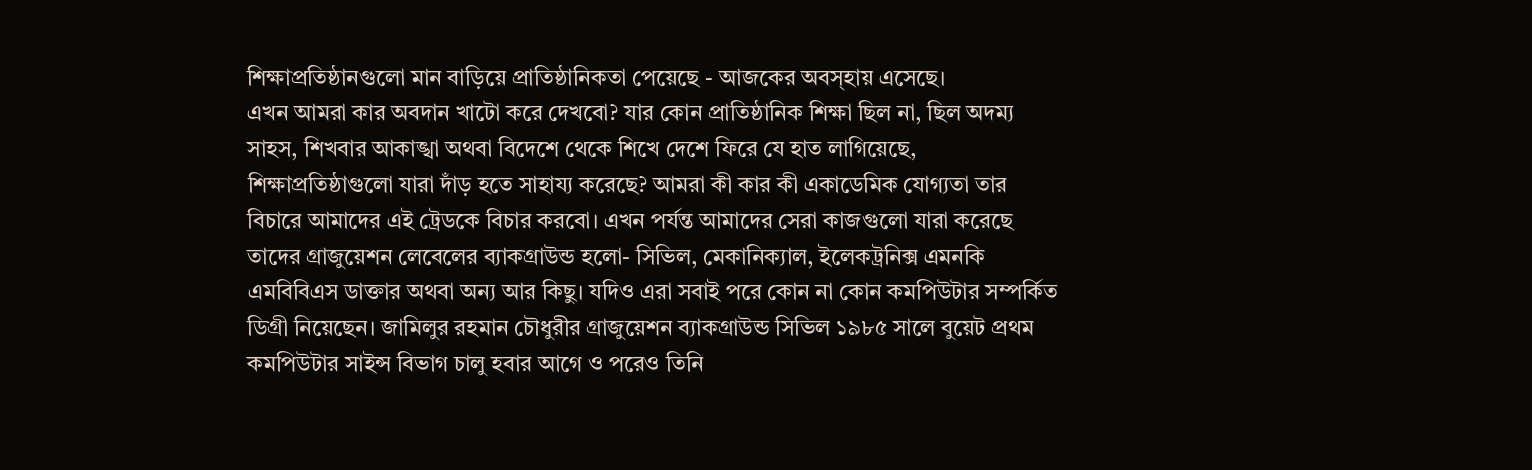শিক্ষাপ্রতিষ্ঠানগুলো মান বাড়িয়ে প্রাতিষ্ঠানিকতা পেয়েছে - আজকের অবস্হায় এসেছে।
এখন আমরা কার অবদান খাটো করে দেখবো? যার কোন প্রাতিষ্ঠানিক শিক্ষা ছিল না, ছিল অদম্য সাহস, শিখবার আকাঙ্খা অথবা বিদেশে থেকে শিখে দেশে ফিরে যে হাত লাগিয়েছে, শিক্ষাপ্রতিষ্ঠাগুলো যারা দাঁড় হতে সাহায্য করেছে? আমরা কী কার কী একাডেমিক যোগ্যতা তার বিচারে আমাদের এই ট্রেডকে বিচার করবো। এখন পর্যন্ত আমাদের সেরা কাজগুলো যারা করেছে তাদের গ্রাজুয়েশন লেবেলের ব্যাকগ্রাউন্ড হলো- সিভিল, মেকানিক্যাল, ইলেকট্রনিক্স এমনকি এমবিবিএস ডাক্তার অথবা অন্য আর কিছু। যদিও এরা সবাই পরে কোন না কোন কমপিউটার সম্পর্কিত ডিগ্রী নিয়েছেন। জামিলুর রহমান চৌধুরীর গ্রাজুয়েশন ব্যাকগ্রাউন্ড সিভিল ১৯৮৫ সালে বুয়েট প্রথম কমপিউটার সাইন্স বিভাগ চালু হবার আগে ও পরেও তিনি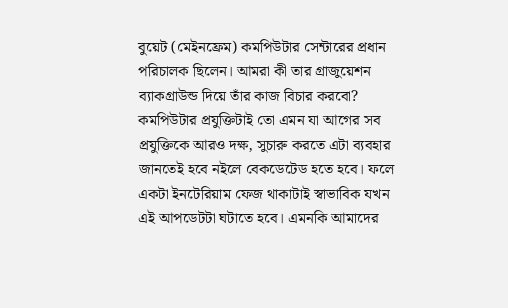বুয়েট (মেইনফ্রেম) কমপিউটার সেন্টারের প্রধান পরিচালক ছিলেন। আমরা কী তার গ্রাজুয়েশন ব্যাকগ্রাউন্ড দিয়ে তাঁর কাজ বিচার করবো? কমপিউটার প্রযুক্তিটাই তো এমন যা আগের সব প্রযুক্তিকে আরও দক্ষ, সুচারু করতে এটা ব্যবহার জানতেই হবে নইলে বেকডেটেড হতে হবে। ফলে একটা ইনটেরিয়াম ফেজ থাকাটাই স্বাভাবিক যখন এই আপডেটটা ঘটাতে হবে। এমনকি আমাদের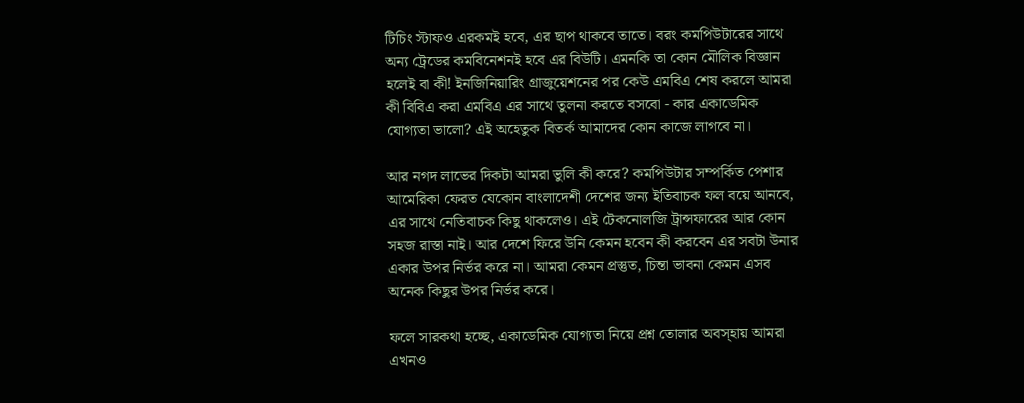টিচিং স্টাফও এরকমই হবে, এর ছাপ থাকবে তাতে। বরং কমপিউটারের সাথে অন্য ট্রেডের কমবিনেশনই হবে এর বিউটি। এমনকি তা কোন মৌলিক বিজ্ঞান হলেই বা কী! ইনজিনিয়ারিং গ্রাজুয়েশনের পর কেউ এমবিএ শেষ করলে আমরা কী বিবিএ করা এমবিএ এর সাথে তুলনা করতে বসবো - কার একাডেমিক যোগ্যতা ভালো? এই অহেতুক বিতর্ক আমাদের কোন কাজে লাগবে না।

আর নগদ লাভের দিকটা আমরা ভুলি কী করে? কমপিউটার সম্পর্কিত পেশার আমেরিকা ফেরত যেকোন বাংলাদেশী দেশের জন্য ইতিবাচক ফল বয়ে আনবে, এর সাথে নেতিবাচক কিছু থাকলেও। এই টেকনোলজি ট্রান্সফারের আর কোন সহজ রাস্তা নাই। আর দেশে ফিরে উনি কেমন হবেন কী করবেন এর সবটা উনার একার উপর নির্ভর করে না। আমরা কেমন প্রস্তুত, চিন্তা ভাবনা কেমন এসব অনেক কিছুর উপর নির্ভর করে।

ফলে সারকথা হচ্ছে, একাডেমিক যোগ্যতা নিয়ে প্রশ্ন তোলার অবস্হায় আমরা এখনও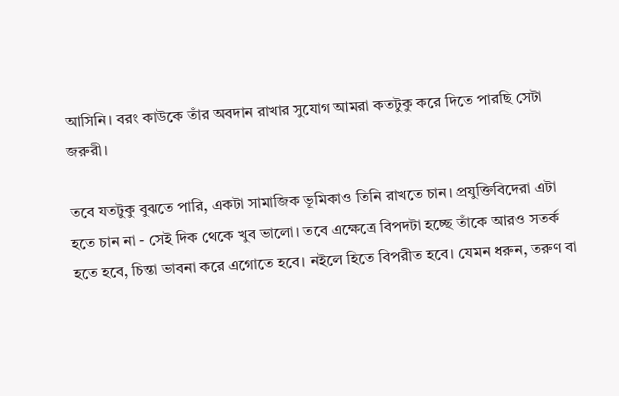আসিনি। বরং কাউকে তাঁর অবদান রাখার সুযোগ আমরা কতটুকু করে দিতে পারছি সেটা জরুরী।

তবে যতটুকু বুঝতে পারি, একটা সামাজিক ভূমিকাও তিনি রাখতে চান। প্রযুক্তিবিদেরা এটা হতে চান না - সেই দিক থেকে খুব ভালো। তবে এক্ষেত্রে বিপদটা হচ্ছে তাঁকে আরও সতর্ক হতে হবে, চিন্তা ভাবনা করে এগোতে হবে। নইলে হিতে বিপরীত হবে। যেমন ধরুন, তরুণ বা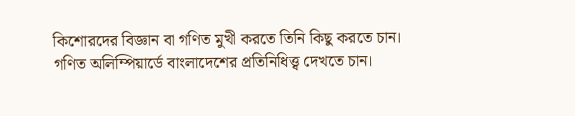কিশোরদের বিজ্ঞান বা গণিত মুখী করতে তিনি কিছু করতে চান। গণিত অলিম্পিয়ার্ডে বাংলাদেশের প্রতিনিধিত্ত্ব দেখতে চান।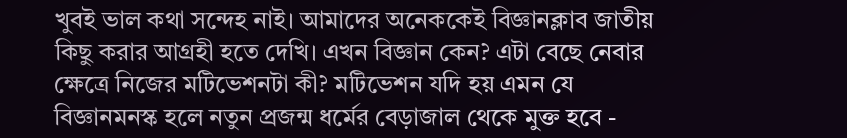খুবই ভাল কথা সন্দেহ নাই। আমাদের অনেককেই বিজ্ঞানক্লাব জাতীয় কিছু করার আগ্রহী হতে দেখি। এখন বিজ্ঞান কেন? এটা বেছে নেবার ক্ষেত্রে নিজের মটিভেশনটা কী? মটিভেশন যদি হয় এমন যে বিজ্ঞানমনস্ক হলে নতুন প্রজন্ম ধর্মের বেড়াজাল থেকে মুক্ত হবে -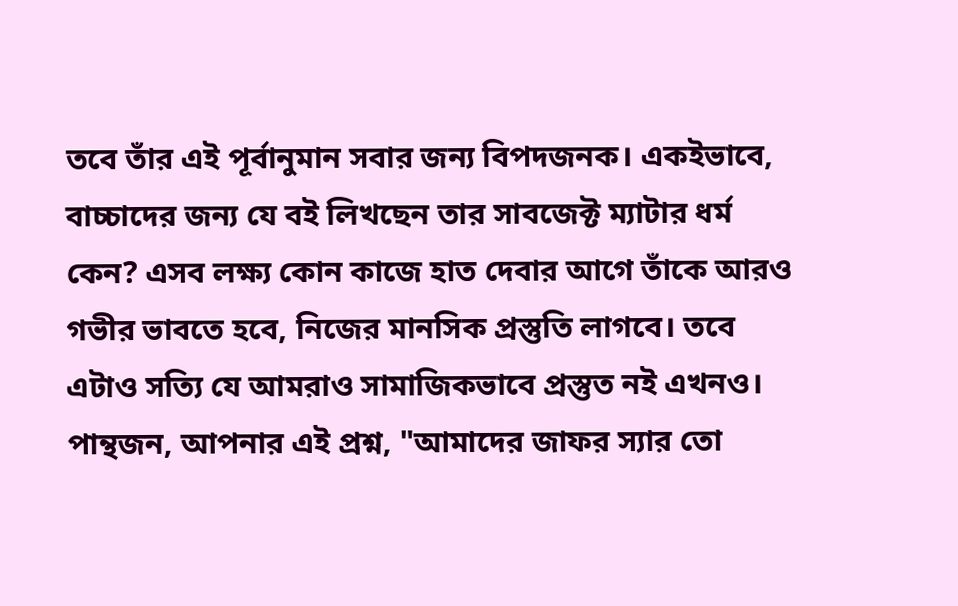তবে তাঁর এই পূর্বানুমান সবার জন্য বিপদজনক। একইভাবে, বাচ্চাদের জন্য যে বই লিখছেন তার সাবজেক্ট ম্যাটার ধর্ম কেন? এসব লক্ষ্য কোন কাজে হাত দেবার আগে তাঁকে আরও গভীর ভাবতে হবে, নিজের মানসিক প্রস্তুতি লাগবে। তবে এটাও সত্যি যে আমরাও সামাজিকভাবে প্রস্তুত নই এখনও।
পান্থজন, আপনার এই প্রশ্ন, "আমাদের জাফর স্যার তো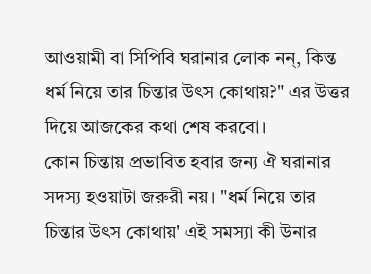আওয়ামী বা সিপিবি ঘরানার লোক নন্‌, কিন্ত ধর্ম নিয়ে তার চিন্তার উৎস কোথায়?" এর উত্তর দিয়ে আজকের কথা শেষ করবো।
কোন চিন্তায় প্রভাবিত হবার জন্য ঐ ঘরানার সদস্য হওয়াটা জরুরী নয়। "ধর্ম নিয়ে তার চিন্তার উৎস কোথায়' এই সমস্যা কী উনার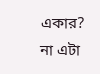একার? না এটা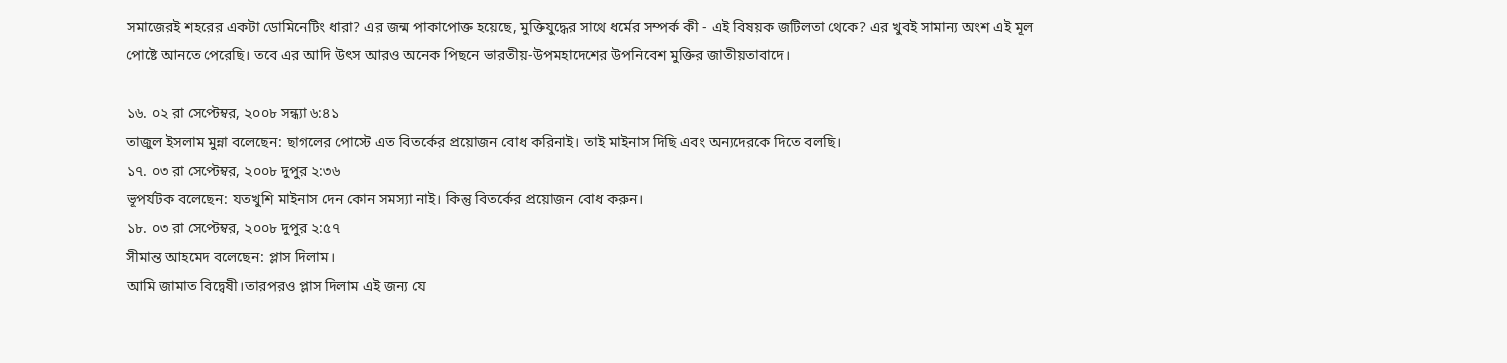সমাজেরই শহরের একটা ডোমিনেটিং ধারা? এর জন্ম পাকাপোক্ত হয়েছে, মুক্তিযুদ্ধের সাথে ধর্মের সম্পর্ক কী - এই বিষয়ক জটিলতা থেকে? এর খুবই সামান্য অংশ এই মূল পোষ্টে আনতে পেরেছি। তবে এর আদি উৎস আরও অনেক পিছনে ভার‌তীয়-উপমহাদেশের উপনিবেশ মুক্তির জাতীয়তাবাদে।

১৬. ০২ রা সেপ্টেম্বর, ২০০৮ সন্ধ্যা ৬:৪১
তাজুল ইসলাম মুন্না বলেছেন: ছাগলের পোস্টে এত বিতর্কের প্রয়োজন বোধ করিনাই। তাই মাইনাস দিছি এবং অন্যদেরকে দিতে বলছি।
১৭. ০৩ রা সেপ্টেম্বর, ২০০৮ দুপুর ২:৩৬
ভূপর্যটক বলেছেন: যতখুশি মাইনাস দেন কোন সমস্যা নাই। কিন্তু বিতর্কের প্রয়োজন বোধ করুন।
১৮. ০৩ রা সেপ্টেম্বর, ২০০৮ দুপুর ২:৫৭
সীমান্ত আহমেদ বলেছেন: প্লাস দিলাম।
আমি জামাত বিদ্বেষী।তারপরও প্লাস দিলাম এই জন্য যে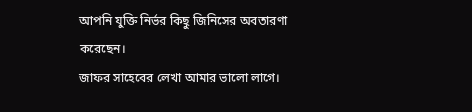আপনি যুক্তি নির্ভর কিছু জিনিসের অবতারণা করেছেন।
জাফর সাহেবের লেখা আমার ভালো লাগে।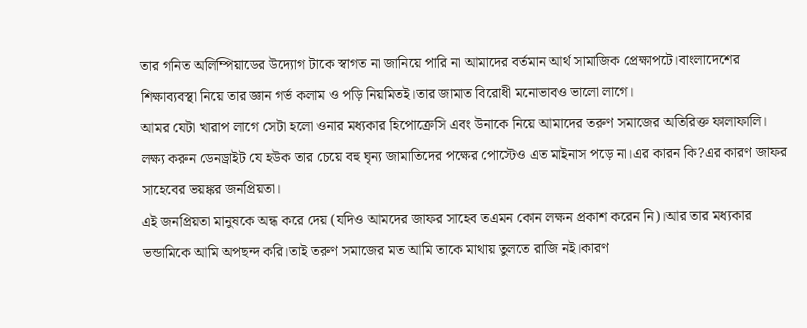তার গনিত অলিম্পিয়াডের উদ্যোগ টাকে স্বাগত না জানিয়ে পারি না আমাদের বর্তমান আর্থ সামাজিক প্রেক্ষাপটে।বাংলাদেশের শিক্ষাব্যবস্থা নিয়ে তার জ্ঞান গর্ভ কলাম ও পড়ি নিয়মিতই।তার জামাত বিরোধী মনোভাবও ভালো লাগে।
আমর যেটা খারাপ লাগে সেটা হলো ওনার মধ্যকার হিপোক্রেসি এবং উনাকে নিয়ে আমাদের তরুণ সমাজের অতিরিক্ত ফালাফালি।
লক্ষ্য করুন ডেনড্রাইট যে হউক তার চেয়ে বহু ঘৃন্য জামাতিদের পক্ষের পোস্টেও এত মাইনাস পড়ে না।এর কারন কি?এর কারণ জাফর সাহেবের ভয়ঙ্কর জনপ্রিয়তা।
এই জনপ্রিয়তা মানুষকে অন্ধ করে দেয় (যদিও আমদের জাফর সাহেব তএমন কোন লক্ষন প্রকাশ করেন নি)।আর তার মধ্যকার ভন্ডামিকে আমি অপছন্দ করি।তাই তরুণ সমাজের মত আমি তাকে মাথায় তুলতে রাজি নই।কারণ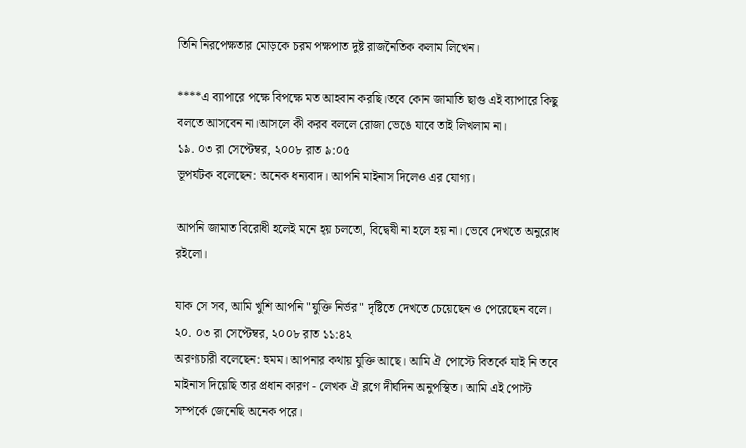তিনি নিরপেক্ষতার মোড়কে চরম পক্ষপাত দুষ্ট রাজনৈতিক কলাম লিখেন।

****এ ব্যাপারে পক্ষে বিপক্ষে মত আহবান করছি।তবে কোন জামাতি ছাগু এই ব্যাপারে কিছু বলতে আসবেন না।আসলে কী করব বললে রোজা ভেঙে যাবে তাই লিখলাম না।
১৯. ০৩ রা সেপ্টেম্বর, ২০০৮ রাত ৯:০৫
ভূপর্যটক বলেছেন: অনেক ধন্যবাদ। আপনি মাইনাস দিলেও এর যোগ্য।

আপনি জামাত বিরোধী হলেই মনে হ্য় চলতো, বিদ্বেষী না হলে হয় না। ভেবে দেখতে অনুরোধ রইলো।

যাক সে সব, আমি খুশি আপনি "যুক্তি নির্ভর" দৃষ্টিতে দেখতে চেয়েছেন ও পেরেছেন বলে।
২০. ০৩ রা সেপ্টেম্বর, ২০০৮ রাত ১১:৪২
অরণ্যচারী বলেছেন: হুমম। আপনার কথায় যুক্তি আছে। আমি ঐ পোস্টে বিতর্কে যাই নি তবে মাইনাস দিয়েছি তার প্রধান কারণ - লেখক ঐ ব্লগে দীর্ঘদিন অনুপস্থিত। আমি এই পোস্ট সম্পর্কে জেনেছি অনেক পরে।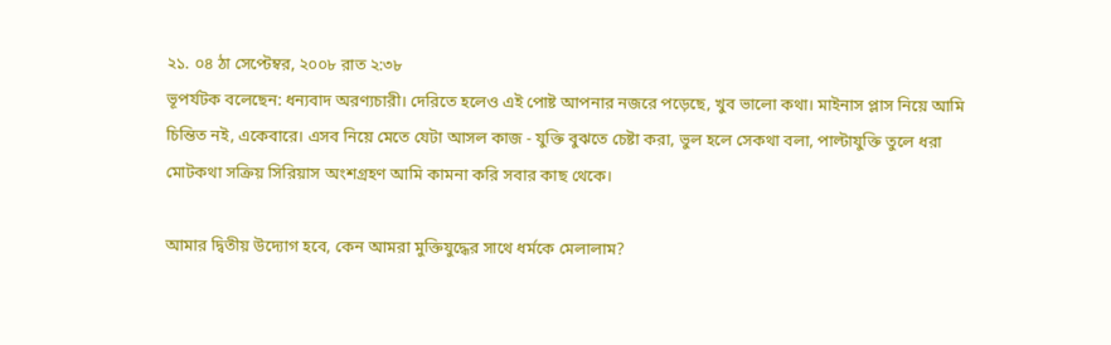২১. ০৪ ঠা সেপ্টেম্বর, ২০০৮ রাত ২:৩৮
ভূপর্যটক বলেছেন: ধন্যবাদ অরণ্যচারী। দেরিতে হলেও এই পোষ্ট আপনার নজরে পড়েছে, খুব ভালো কথা। মাইনাস প্লাস নিয়ে আমি চিন্তিত নই, একেবারে। এসব নিয়ে মেতে যেটা আসল কাজ - যুক্তি বুঝতে চেষ্টা করা, ভুল হলে সেকথা বলা, পাল্টাযুক্তি তুলে ধরা মোটকথা সক্রিয় সিরিয়াস অংশগ্রহণ আমি কামনা করি সবার কাছ থেকে।

আমার দ্বিতীয় উদ্যোগ হবে, কেন আমরা মুক্তিযুদ্ধের সাথে ধর্মকে মেলালাম?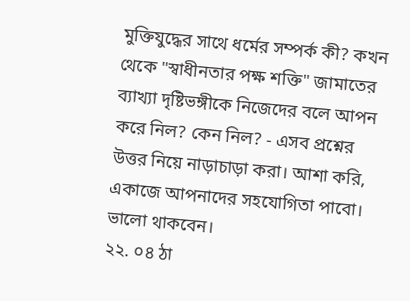মুক্তিযুদ্ধের সাথে ধর্মের সম্পর্ক কী? কখন থেকে "স্বাধীনতার পক্ষ শক্তি" জামাতের ব্যাখ্যা দৃষ্টিভঙ্গীকে নিজেদের বলে আপন করে নিল? কেন নিল? - এসব প্রশ্নের উত্তর নিয়ে নাড়াচাড়া করা। আশা করি, একাজে আপনাদের সহযোগিতা পাবো। ভালো থাকবেন।
২২. ০৪ ঠা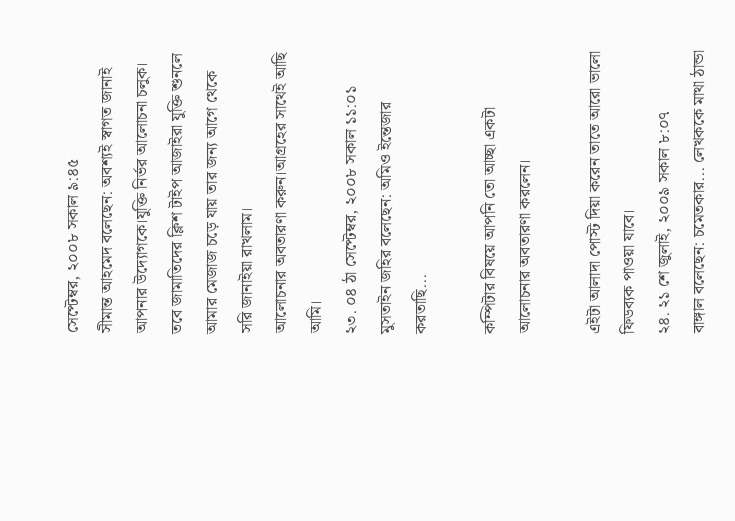সেপ্টেম্বর, ২০০৮ সকাল ৯:৪৫
সীমান্ত আহমেদ বলেছেন: অবশ্যই স্বাগত জানাই আপনার উদ্যোগকে।যুক্তি নির্ভর আলোচনা চলুক।
তবে জামাতিদের ক্লিশ টাইপ আজাইরা যুক্তি শুনলে আমার মেজাজ চড়ে যায় তার জন্য আগে থেকে সরি জানাইয়া রাখলাম।
আলোচনার অবতারণা করুন।আগ্রহের সাথেই আছি আমি।
২৩. ০৪ ঠা সেপ্টেম্বর, ২০০৮ সকাল ১১:০১
মুসতাইন জহির বলেছেন: অমিও ইন্তেজার করতাছি...

কম্পিটার বিষয়ে আপনি তো আচ্ছা একটা আলোচনার অবতারণা করলেন।

এইটা আলাদা পোস্ট দিয়া করেন তাতে আরো ভালো ফিডব্যক পাওয়া যাবে।
২৪. ২১ শে জুলাই, ২০০৯ সকাল ৮:০৭
বাঙ্গাল বলেছেন: চমেতকার... লেখককে মাথা ঠান্ডা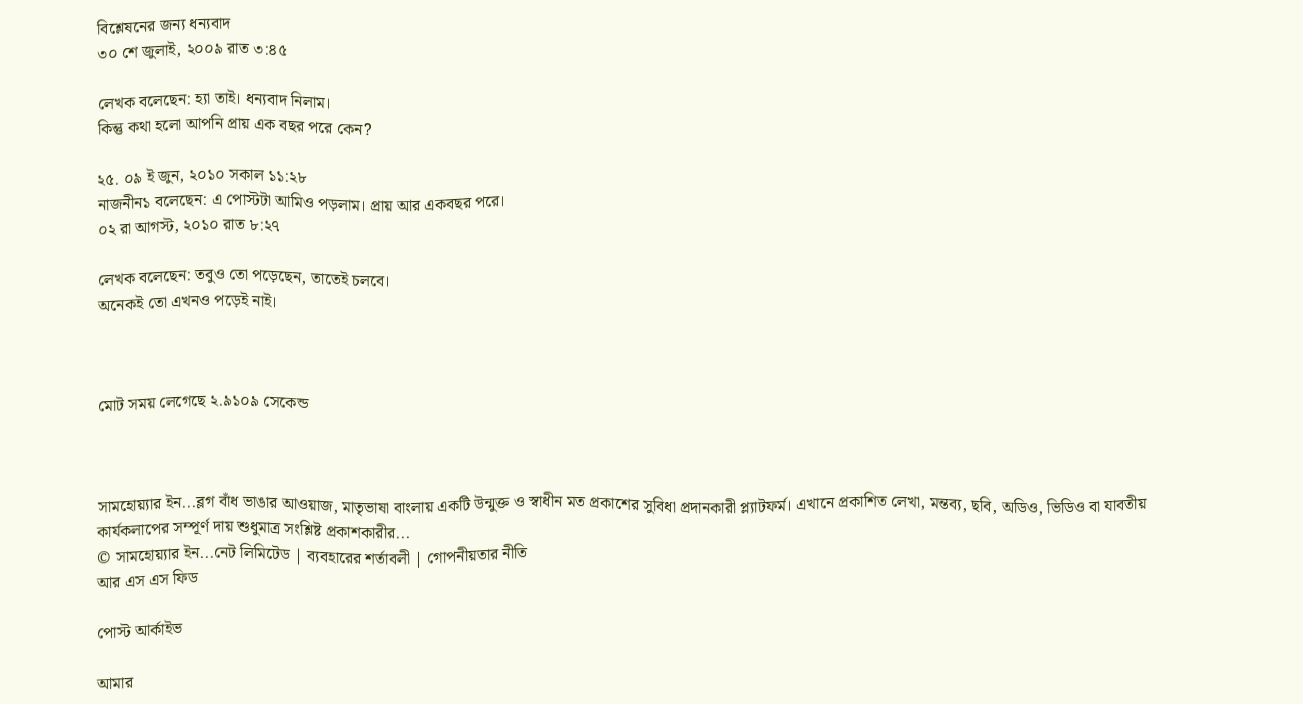বিশ্লেষনের জন্য ধন্যবাদ
৩০ শে জুলাই, ২০০৯ রাত ৩:৪৫

লেখক বলেছেন: হ্যা তাই। ধন্যবাদ নিলাম।
কিন্তু কথা হলো আপনি প্রায় এক বছর পরে কেন?

২৫. ০৯ ই জুন, ২০১০ সকাল ১১:২৮
নাজনীন১ বলেছেন: এ পোস্টটা আমিও পড়লাম। প্রায় আর একবছর পরে।
০২ রা আগস্ট, ২০১০ রাত ৮:২৭

লেখক বলেছেন: তবুও তো পড়েছেন, তাতেই চলবে।
অনেকই তো এখনও পড়েই নাই।



মোট সময় লেগেছে ২.৯১০৯ সেকেন্ড



সামহোয়‍্যার ইন...ব্লগ বাঁধ ভাঙার আওয়াজ, মাতৃভাষা বাংলায় একটি উন্মুক্ত ও স্বাধীন মত প্রকাশের সুবিধা প্রদানকারী প্ল্যাটফর্ম। এখানে প্রকাশিত লেখা, মন্তব‍্য, ছবি, অডিও, ভিডিও বা যাবতীয় কার্যকলাপের সম্পূর্ণ দায় শুধুমাত্র সংশ্লিষ্ট প্রকাশকারীর...
© সামহোয়্যার ইন...নেট লিমিটেড | ব্যবহারের শর্তাবলী | গোপনীয়তার নীতি
আর এস এস ফিড

পোস্ট আর্কাইভ

আমার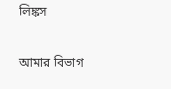লিঙ্কস

আমার বিভাগ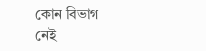কোন বিভাগ নেই